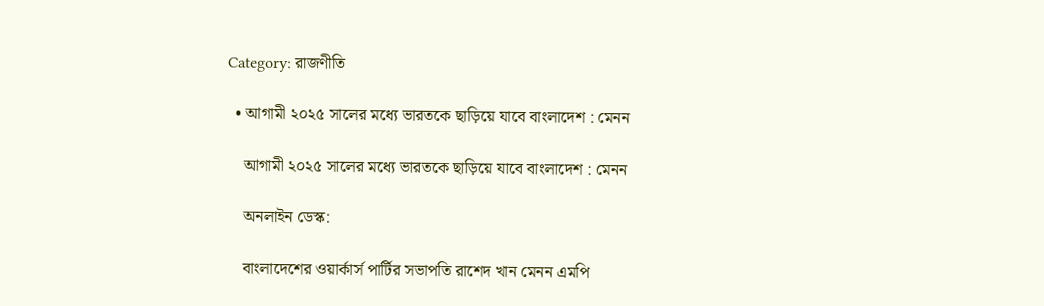Category: রাজণীতি

  • আগামী ২০২৫ সালের মধ্যে ভারতকে ছাড়িয়ে যাবে বাংলাদেশ : মেনন

    আগামী ২০২৫ সালের মধ্যে ভারতকে ছাড়িয়ে যাবে বাংলাদেশ : মেনন

    অনলাইন ডেস্ক:

    বাংলাদেশের ওয়ার্কার্স পার্টির সভাপতি রাশেদ খান মেনন এমপি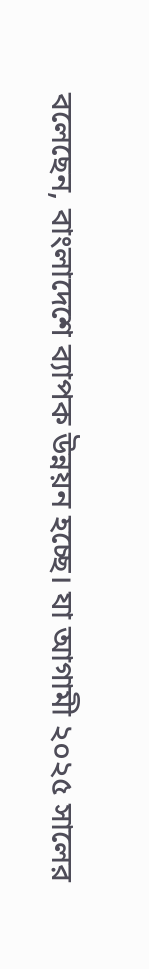বলেছেন, বাংলাদেশে ব্যাপক উন্নয়ন হচ্ছে। যা আগামী ২০২৫ সালের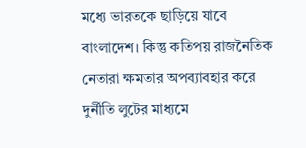মধ্যে ভারতকে ছাড়িয়ে যাবে বাংলাদেশ। কিন্তু কতিপয় রাজনৈতিক নেতারা ক্ষমতার অপব্যাবহার করে দুর্নীতি লুটের মাধ্যমে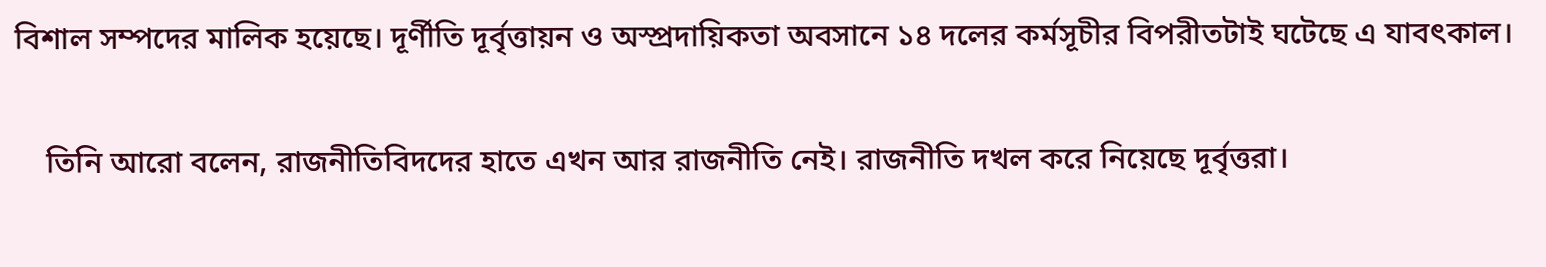বিশাল সম্পদের মালিক হয়েছে। দূর্ণীতি দূর্বৃত্তায়ন ও অস্প্রদায়িকতা অবসানে ১৪ দলের কর্মসূচীর বিপরীতটাই ঘটেছে এ যাবৎকাল।

    তিনি আরো বলেন, রাজনীতিবিদদের হাতে এখন আর রাজনীতি নেই। রাজনীতি দখল করে নিয়েছে দূর্বৃত্তরা।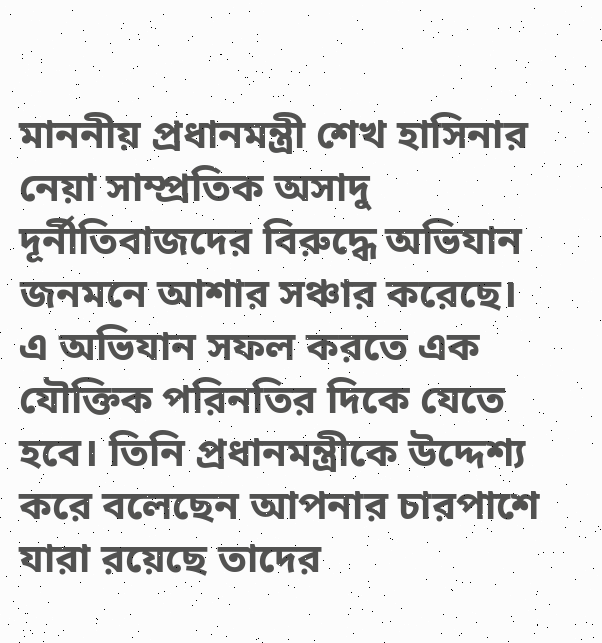মাননীয় প্রধানমন্ত্রী শেখ হাসিনার নেয়া সাম্প্রতিক অসাদু দূর্নীতিবাজদের বিরুদ্ধে অভিযান জনমনে আশার সঞ্চার করেছে। এ অভিযান সফল করতে এক যৌক্তিক পরিনতির দিকে যেতে হবে। তিনি প্রধানমন্ত্রীকে উদ্দেশ্য করে বলেছেন আপনার চারপাশে যারা রয়েছে তাদের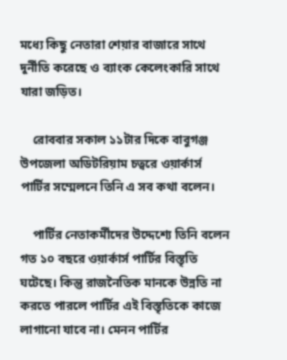মধ্যে কিছু নেতারা শেয়ার বাজারে সাথে দুর্নীতি করেছে ও ব্যাংক কেলেংকারি সাথে যারা জড়িত।

    রোববার সকাল ১১টার দিকে বাবুগঞ্জ উপজেলা অডিটরিয়াম চত্বরে ওয়ার্কার্স পার্টির সম্মেলনে তিনি এ সব কথা বলেন।

    পার্টির নেতাকর্মীদের উদ্দেশ্যে তিনি বলেন গত ১০ বছরে ওয়ার্কার্স পার্টির বিস্তৃতি ঘটেছে। কিন্তু রাজনৈতিক মানকে উন্নতি না করতে পারলে পার্টির এই বিস্তৃতিকে কাজে লাগানো যাবে না। মেনন পার্টির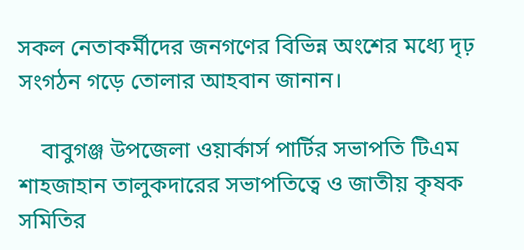সকল নেতাকর্মীদের জনগণের বিভিন্ন অংশের মধ্যে দৃঢ় সংগঠন গড়ে তোলার আহবান জানান।

    বাবুগঞ্জ উপজেলা ওয়ার্কার্স পার্টির সভাপতি টিএম শাহজাহান তালুকদারের সভাপতিত্বে ও জাতীয় কৃষক সমিতির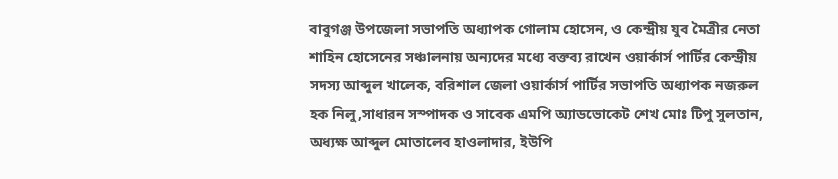বাবুগঞ্জ উপজেলা সভাপতি অধ্যাপক গোলাম হোসেন, ও কেন্দ্রীয় যুব মৈত্রীর নেতা শাহিন হোসেনের সঞ্চালনায় অন্যদের মধ্যে বক্তব্য রাখেন ওয়ার্কার্স পার্টির কেন্দ্রীয় সদস্য আব্দুল খালেক, বরিশাল জেলা ওয়ার্কার্স পার্টির সভাপতি অধ্যাপক নজরুল হক নিলু,সাধারন সস্পাদক ও সাবেক এমপি অ্যাডভোকেট শেখ মোঃ টিপু সুলতান, অধ্যক্ষ আব্দুল মোতালেব হাওলাদার, ইউপি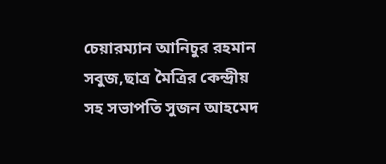চেয়ারম্যান আনিচুর রহমান সবুজ,ছাত্র মৈত্রির কেন্দ্রীয় সহ সভাপতি সুজন আহমেদ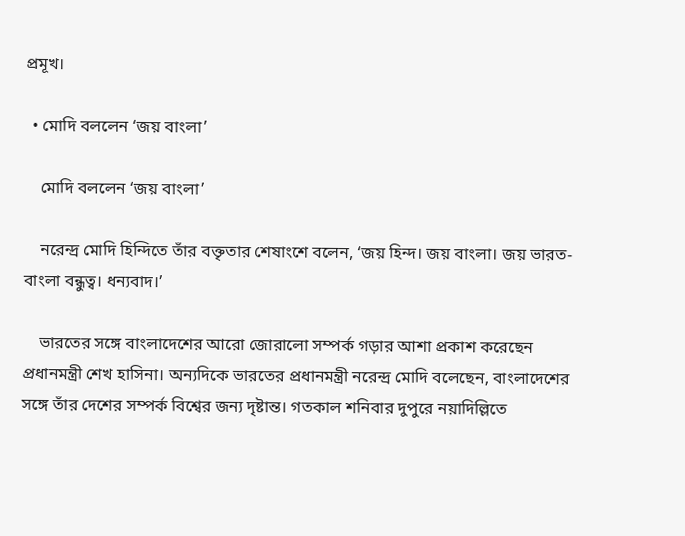প্রমূখ।

  • মোদি বললেন ‘জয় বাংলা’

    মোদি বললেন ‘জয় বাংলা’

    নরেন্দ্র মোদি হিন্দিতে তাঁর বক্তৃতার শেষাংশে বলেন, ‘জয় হিন্দ। জয় বাংলা। জয় ভারত-বাংলা বন্ধুত্ব। ধন্যবাদ।’

    ভারতের সঙ্গে বাংলাদেশের আরো জোরালো সম্পর্ক গড়ার আশা প্রকাশ করেছেন প্রধানমন্ত্রী শেখ হাসিনা। অন্যদিকে ভারতের প্রধানমন্ত্রী নরেন্দ্র মোদি বলেছেন, বাংলাদেশের সঙ্গে তাঁর দেশের সম্পর্ক বিশ্বের জন্য দৃষ্টান্ত। গতকাল শনিবার দুপুরে নয়াদিল্লিতে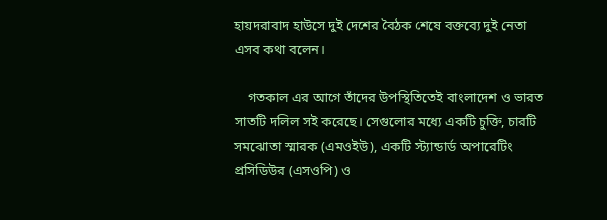হায়দরাবাদ হাউসে দুই দেশের বৈঠক শেষে বক্তব্যে দুই নেতা এসব কথা বলেন।

    গতকাল এর আগে তাঁদের উপস্থিতিতেই বাংলাদেশ ও ভারত সাতটি দলিল সই করেছে। সেগুলোর মধ্যে একটি চুক্তি, চারটি সমঝোতা স্মারক (এমওইউ), একটি স্ট্যান্ডার্ড অপারেটিং প্রসিডিউর (এসওপি) ও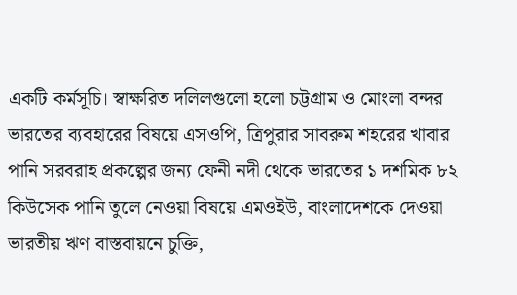একটি কর্মসূচি। স্বাক্ষরিত দলিলগুলো হলো চট্টগ্রাম ও মোংলা বন্দর ভারতের ব্যবহারের বিষয়ে এসওপি, ত্রিপুরার সাবরুম শহরের খাবার পানি সরবরাহ প্রকল্পের জন্য ফেনী নদী থেকে ভারতের ১ দশমিক ৮২ কিউসেক পানি তুলে নেওয়া বিষয়ে এমওইউ, বাংলাদেশকে দেওয়া ভারতীয় ঋণ বাস্তবায়নে চুক্তি,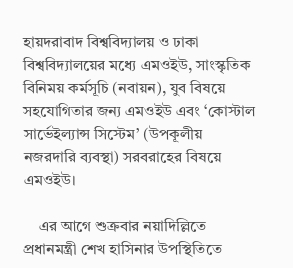হায়দরাবাদ বিশ্ববিদ্যালয় ও ঢাকা বিশ্ববিদ্যালয়ের মধ্যে এমওইউ, সাংস্কৃতিক বিনিময় কর্মসূচি (নবায়ন), যুব বিষয়ে সহযোগিতার জন্য এমওইউ এবং ‘কোস্টাল সার্ভেইল্যান্স সিস্টেম’ (উপকূলীয় নজরদারি ব্যবস্থা) সরবরাহের বিষয়ে এমওইউ।

    এর আগে শুক্রবার নয়াদিল্লিতে প্রধানমন্ত্রী শেখ হাসিনার উপস্থিতিতে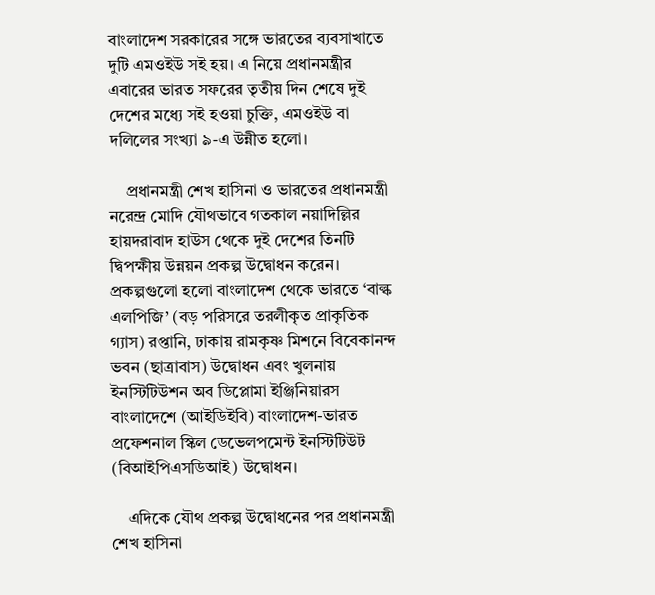বাংলাদেশ সরকারের সঙ্গে ভারতের ব্যবসাখাতে দুটি এমওইউ সই হয়। এ নিয়ে প্রধানমন্ত্রীর এবারের ভারত সফরের তৃতীয় দিন শেষে দুই দেশের মধ্যে সই হওয়া চুক্তি, এমওইউ বা দলিলের সংখ্যা ৯-এ উন্নীত হলো।

    প্রধানমন্ত্রী শেখ হাসিনা ও ভারতের প্রধানমন্ত্রী নরেন্দ্র মোদি যৌথভাবে গতকাল নয়াদিল্লির হায়দরাবাদ হাউস থেকে দুই দেশের তিনটি দ্বিপক্ষীয় উন্নয়ন প্রকল্প উদ্বোধন করেন। প্রকল্পগুলো হলো বাংলাদেশ থেকে ভারতে ‘বাল্ক এলপিজি’ (বড় পরিসরে তরলীকৃত প্রাকৃতিক গ্যাস) রপ্তানি, ঢাকায় রামকৃষ্ণ মিশনে বিবেকানন্দ ভবন (ছাত্রাবাস) উদ্বোধন এবং খুলনায় ইনস্টিটিউশন অব ডিপ্লোমা ইঞ্জিনিয়ারস বাংলাদেশে (আইডিইবি) বাংলাদেশ-ভারত প্রফেশনাল স্কিল ডেভেলপমেন্ট ইনস্টিটিউট (বিআইপিএসডিআই) উদ্বোধন।

    এদিকে যৌথ প্রকল্প উদ্বোধনের পর প্রধানমন্ত্রী শেখ হাসিনা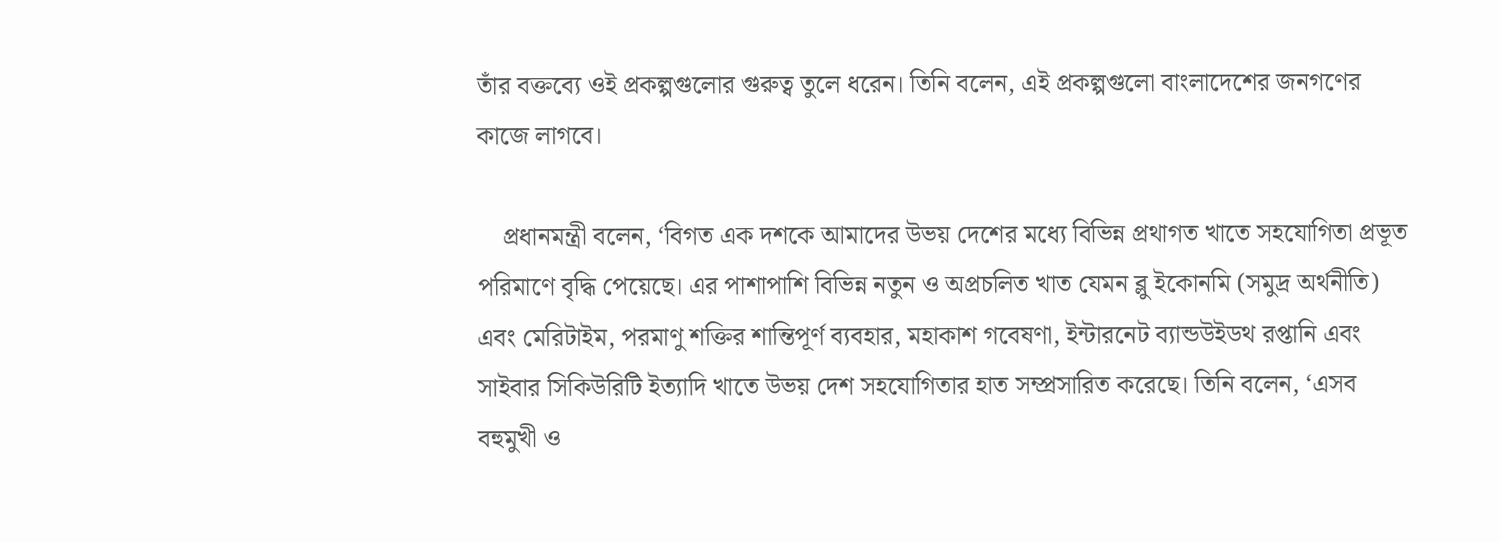তাঁর বক্তব্যে ওই প্রকল্পগুলোর গুরুত্ব তুলে ধরেন। তিনি বলেন, এই প্রকল্পগুলো বাংলাদেশের জনগণের কাজে লাগবে।

    প্রধানমন্ত্রী বলেন, ‘বিগত এক দশকে আমাদের উভয় দেশের মধ্যে বিভিন্ন প্রথাগত খাতে সহযোগিতা প্রভূত পরিমাণে বৃদ্ধি পেয়েছে। এর পাশাপাশি বিভিন্ন নতুন ও অপ্রচলিত খাত যেমন ব্লু ইকোনমি (সমুদ্র অর্থনীতি) এবং মেরিটাইম, পরমাণু শক্তির শান্তিপূর্ণ ব্যবহার, মহাকাশ গবেষণা, ইন্টারনেট ব্যান্ডউইডথ রপ্তানি এবং সাইবার সিকিউরিটি ইত্যাদি খাতে উভয় দেশ সহযোগিতার হাত সম্প্রসারিত করেছে। তিনি বলেন, ‘এসব বহুমুখী ও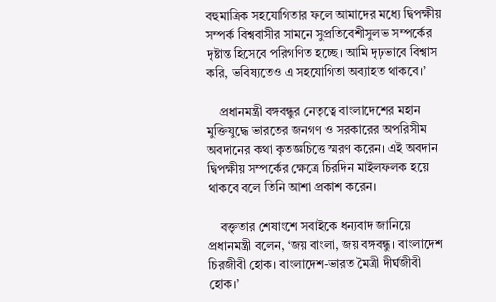বহুমাত্রিক সহযোগিতার ফলে আমাদের মধ্যে দ্বিপক্ষীয় সম্পর্ক বিশ্ববাসীর সামনে সুপ্রতিবেশীসুলভ সম্পর্কের দৃষ্টান্ত হিসেবে পরিগণিত হচ্ছে। আমি দৃঢ়ভাবে বিশ্বাস করি, ভবিষ্যতেও এ সহযোগিতা অব্যাহত থাকবে।’

    প্রধানমন্ত্রী বঙ্গবন্ধুর নেতৃত্বে বাংলাদেশের মহান মুক্তিযুদ্ধে ভারতের জনগণ ও সরকারের অপরিসীম অবদানের কথা কৃতজ্ঞচিত্তে স্মরণ করেন। এই অবদান দ্বিপক্ষীয় সম্পর্কের ক্ষেত্রে চিরদিন মাইলফলক হয়ে থাকবে বলে তিনি আশা প্রকাশ করেন।

    বক্তৃতার শেষাংশে সবাইকে ধন্যবাদ জানিয়ে প্রধানমন্ত্রী বলেন, ‘জয় বাংলা, জয় বঙ্গবন্ধু। বাংলাদেশ চিরজীবী হোক। বাংলাদেশ-ভারত মৈত্রী দীর্ঘজীবী হোক।’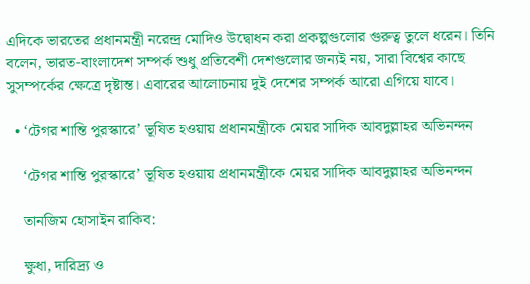এদিকে ভারতের প্রধানমন্ত্রী নরেন্দ্র মোদিও উদ্বোধন করা প্রকল্পগুলোর গুরুত্ব তুলে ধরেন। তিনি বলেন, ভারত-বাংলাদেশ সম্পর্ক শুধু প্রতিবেশী দেশগুলোর জন্যই নয়, সারা বিশ্বের কাছে সুসম্পর্কের ক্ষেত্রে দৃষ্টান্ত। এবারের আলোচনায় দুই দেশের সম্পর্ক আরো এগিয়ে যাবে।

  • ‘টেগর শান্তি পুরস্কারে’ ভূষিত হওয়ায় প্রধানমন্ত্রীকে মেয়র সাদিক আবদুল্লাহর অভিনন্দন

    ‘টেগর শান্তি পুরস্কারে’ ভূষিত হওয়ায় প্রধানমন্ত্রীকে মেয়র সাদিক আবদুল্লাহর অভিনন্দন

    তানজিম হোসাইন রাকিব:

    ক্ষুধা, দারিদ্র্য ও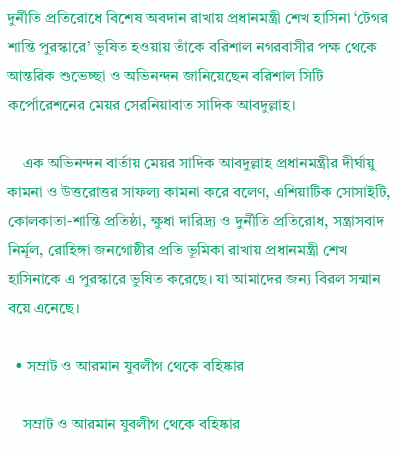দুর্নীতি প্রতিরোধে বিশেষ অবদান রাখায় প্রধানমন্ত্রী শেখ হাসিনা ‘টেগর শান্তি পুরস্কারে’ ভূষিত হওয়ায় তাঁকে বরিশাল নগরবাসীর পক্ষ থেকে আন্তরিক শুভেচ্ছা ও অভিনন্দন জানিয়েছেন বরিশাল সিটি কর্পোরেশনের মেয়র সেরনিয়াবাত সাদিক আবদুল্লাহ।

    এক অভিনন্দন বার্তায় মেয়র সাদিক আবদুল্লাহ প্রধানমন্ত্রীর দীর্ঘায়ু কামনা ও উত্তরোত্তর সাফল্য কামনা করে বলেণ, এশিয়াটিক সোসাইটি, কোলকাতা-শান্তি প্রতিষ্ঠা, ক্ষুধা দারিদ্র্য ও দুর্নীতি প্রতিরোধ, সন্ত্রাসবাদ নির্মূল, রোহিঙ্গা জনগোষ্ঠীর প্রতি ভূমিকা রাখায় প্রধানমন্ত্রী শেখ হাসিনাকে এ পুরস্কারে ভুষিত করেছে। যা আমাদের জন্য বিরল সন্মান বয়ে এনেছে।

  • সম্রাট ও আরমান যুবলীগ থেকে বহিষ্কার

    সম্রাট ও আরমান যুবলীগ থেকে বহিষ্কার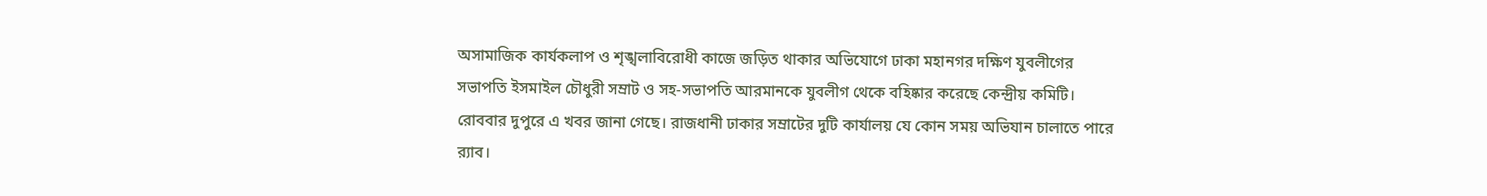অসামাজিক কার্যকলাপ ও শৃঙ্খলাবিরোধী কাজে জড়িত থাকার অভিযোগে ঢাকা মহানগর দক্ষিণ যুবলীগের সভাপতি ইসমাইল চৌধুরী সম্রাট ও সহ-সভাপতি আরমানকে যুবলীগ থেকে বহিষ্কার করেছে কেন্দ্রীয় কমিটি। রোববার দুপুরে এ খবর জানা গেছে। রাজধানী ঢাকার সম্রাটের দুটি কার্যালয় যে কোন সময় অভিযান চালাতে পারে র‌্যাব।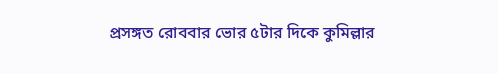প্রসঙ্গত রোববার ভোর ৫টার দিকে কুমিল্লার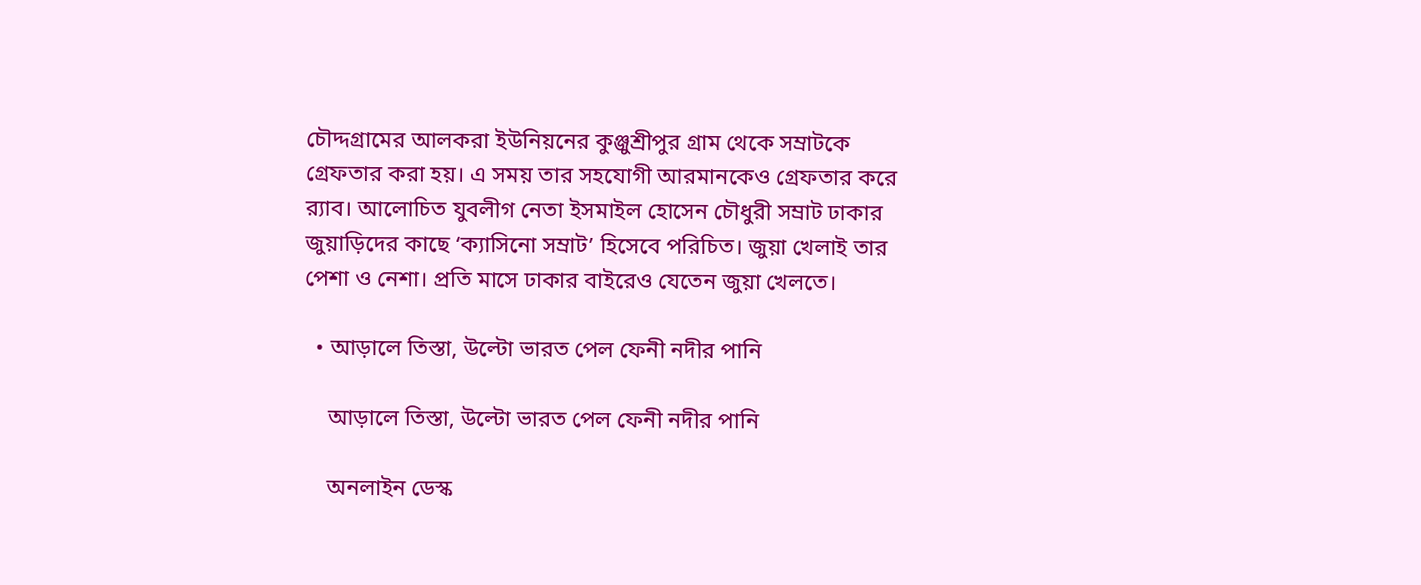চৌদ্দগ্রামের আলকরা ইউনিয়নের কুঞ্জুশ্রীপুর গ্রাম থেকে সম্রাটকে গ্রেফতার করা হয়। এ সময় তার সহযোগী আরমানকেও গ্রেফতার করে র‌্যাব। আলোচিত যুবলীগ নেতা ইসমাইল হোসেন চৌধুরী সম্রাট ঢাকার জুয়াড়িদের কাছে ‘ক্যাসিনো সম্রাট’ হিসেবে পরিচিত। জুয়া খেলাই তার পেশা ও নেশা। প্রতি মাসে ঢাকার বাইরেও যেতেন জুয়া খেলতে।

  • আড়ালে তিস্তা, উল্টো ভারত পেল ফেনী নদীর পানি

    আড়ালে তিস্তা, উল্টো ভারত পেল ফেনী নদীর পানি

    অনলাইন ডেস্ক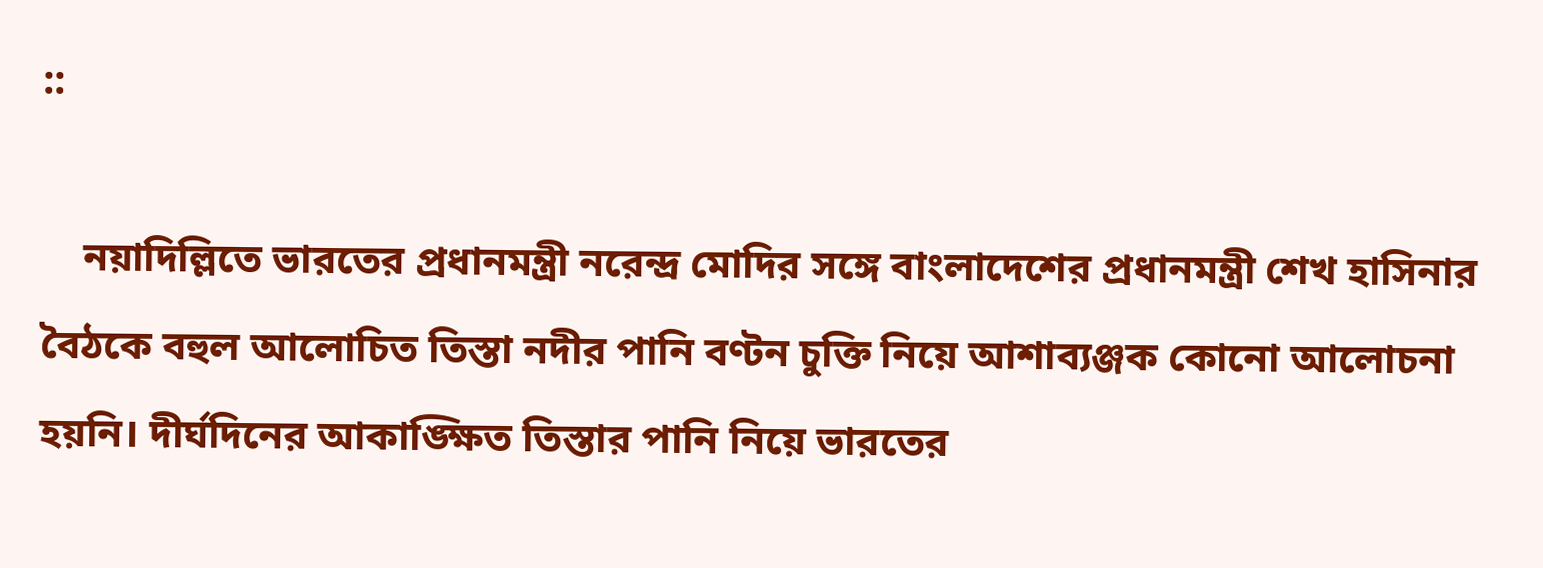::

    নয়াদিল্লিতে ভারতের প্রধানমন্ত্রী নরেন্দ্র মোদির সঙ্গে বাংলাদেশের প্রধানমন্ত্রী শেখ হাসিনার বৈঠকে বহুল আলোচিত তিস্তা নদীর পানি বণ্টন চুক্তি নিয়ে আশাব্যঞ্জক কোনো আলোচনা হয়নি। দীর্ঘদিনের আকাঙ্ক্ষিত তিস্তার পানি নিয়ে ভারতের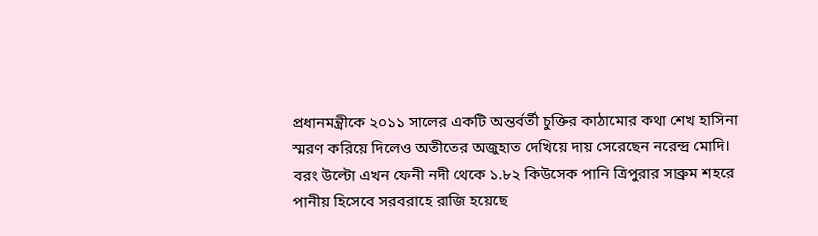প্রধানমন্ত্রীকে ২০১১ সালের একটি অন্তর্বর্তী চুক্তির কাঠামোর কথা শেখ হাসিনা স্মরণ করিয়ে দিলেও অতীতের অজুহাত দেখিয়ে দায় সেরেছেন নরেন্দ্র মোদি। বরং উল্টো এখন ফেনী নদী থেকে ১.৮২ কিউসেক পানি ত্রিপুরার সাব্রুম শহরে পানীয় হিসেবে সরবরাহে রাজি হয়েছে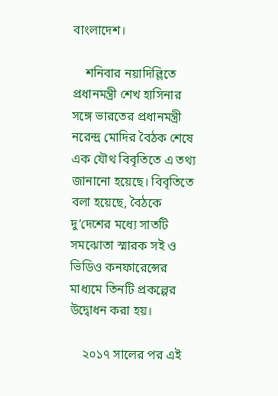বাংলাদেশ।

    শনিবার নয়াদিল্লিতে প্রধানমন্ত্রী শেখ হাসিনার সঙ্গে ভারতের প্রধানমন্ত্রী নরেন্দ্র মোদির বৈঠক শেষে এক যৌথ বিবৃতিতে এ তথ্য জানানো হয়েছে। বিবৃতিতে বলা হয়েছে, বৈঠকে দু’দেশের মধ্যে সাতটি সমঝোতা স্মারক সই ও ভিডিও কনফারেন্সের মাধ্যমে তিনটি প্রকল্পের উদ্বোধন করা হয়।

    ২০১৭ সালের পর এই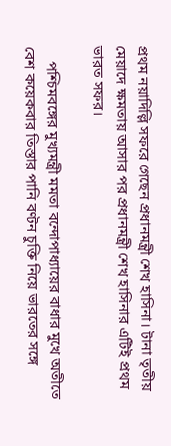প্রথম নয়াদিল্লি সফরে গেছেন প্রধানমন্ত্রী শেখ হাসিনা। টানা তৃতীয় মেয়াদে ক্ষমতায় আসার পর প্রধানমন্ত্রী শেখ হাসিনার এটিই প্রথম ভারত সফর।

    পশ্চিমবঙ্গের মুখ্যমন্ত্রী মমতা বন্দোপাধ্যায়ের বাধার মুখে অতীতে বেশ কয়েকবার তিস্তার পানি বণ্টন চুক্তি নিয়ে ভারতের সঙ্গে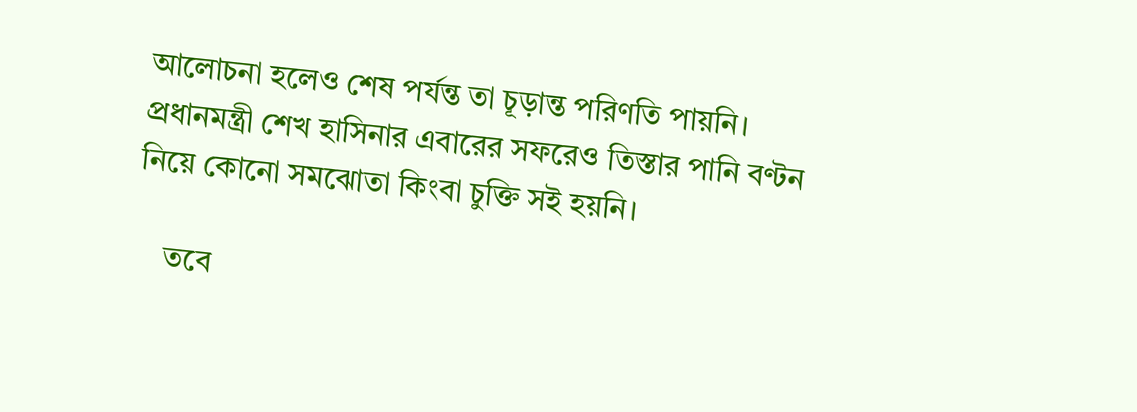আলোচনা হলেও শেষ পর্যন্ত তা চূড়ান্ত পরিণতি পায়নি। প্রধানমন্ত্রী শেখ হাসিনার এবারের সফরেও তিস্তার পানি বণ্টন নিয়ে কোনো সমঝোতা কিংবা চুক্তি সই হয়নি।

    তবে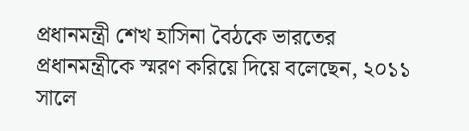প্রধানমন্ত্রী শেখ হাসিনা বৈঠকে ভারতের প্রধানমন্ত্রীকে স্মরণ করিয়ে দিয়ে বলেছেন, ২০১১ সালে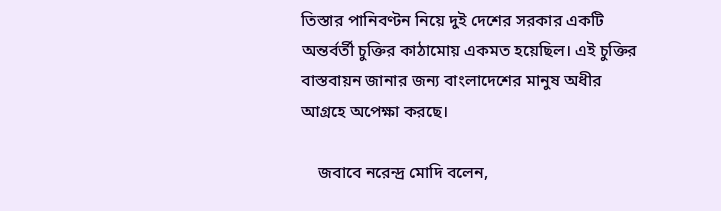তিস্তার পানিবণ্টন নিয়ে দুই দেশের সরকার একটি অন্তর্বর্তী চুক্তির কাঠামোয় একমত হয়েছিল। এই চুক্তির বাস্তবায়ন জানার জন্য বাংলাদেশের মানুষ অধীর আগ্রহে অপেক্ষা করছে।

    জবাবে নরেন্দ্র মোদি বলেন,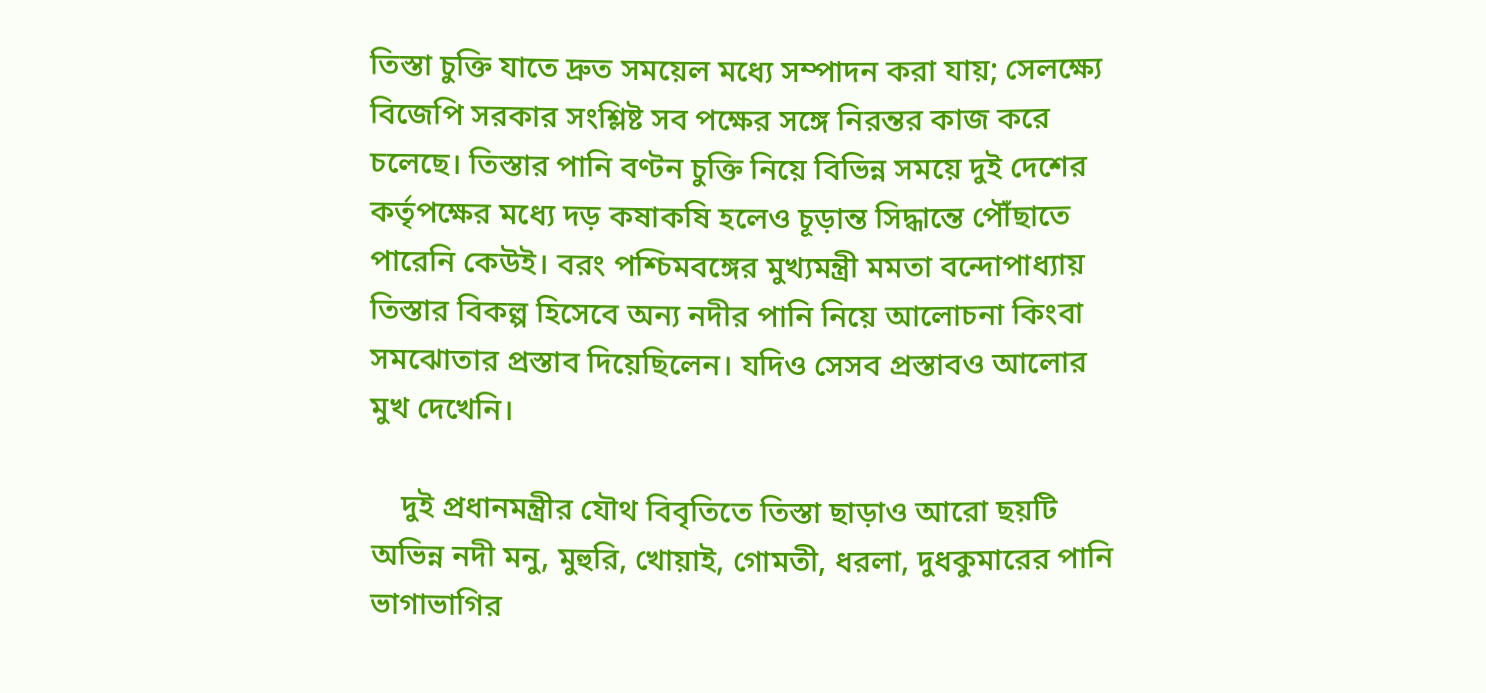তিস্তা চুক্তি যাতে দ্রুত সময়েল মধ্যে সম্পাদন করা যায়; সেলক্ষ্যে বিজেপি সরকার সংশ্লিষ্ট সব পক্ষের সঙ্গে নিরন্তর কাজ করে চলেছে। তিস্তার পানি বণ্টন চুক্তি নিয়ে বিভিন্ন সময়ে দুই দেশের কর্তৃপক্ষের মধ্যে দড় কষাকষি হলেও চূড়ান্ত সিদ্ধান্তে পৌঁছাতে পারেনি কেউই। বরং পশ্চিমবঙ্গের মুখ্যমন্ত্রী মমতা বন্দোপাধ্যায় তিস্তার বিকল্প হিসেবে অন্য নদীর পানি নিয়ে আলোচনা কিংবা সমঝোতার প্রস্তাব দিয়েছিলেন। যদিও সেসব প্রস্তাবও আলোর মুখ দেখেনি।

    দুই প্রধানমন্ত্রীর যৌথ বিবৃতিতে তিস্তা ছাড়াও আরো ছয়টি অভিন্ন নদী মনু, মুহুরি, খোয়াই, গোমতী, ধরলা, দুধকুমারের পানি ভাগাভাগির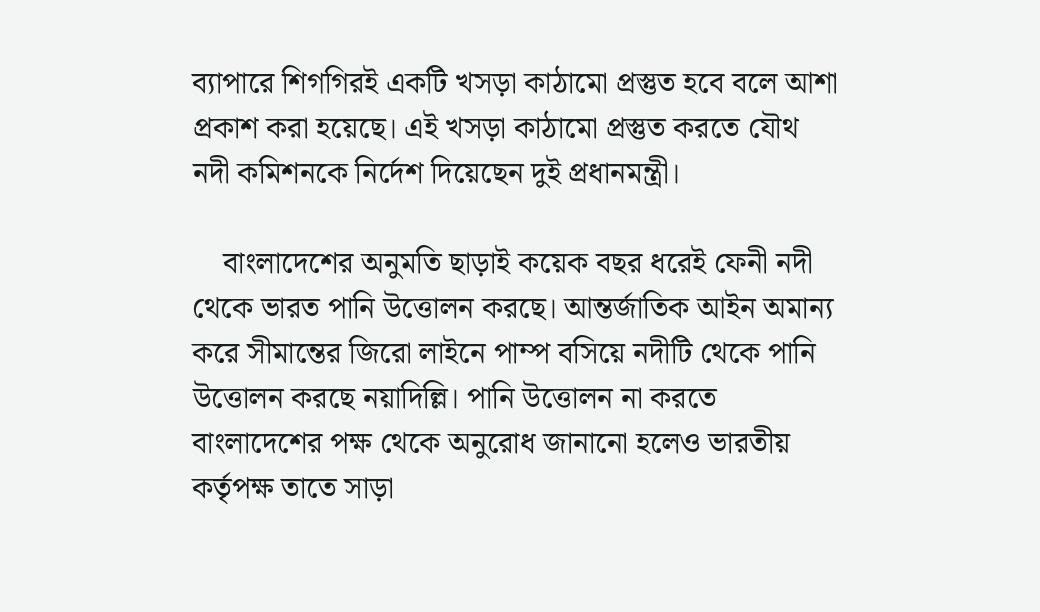ব্যাপারে শিগগিরই একটি খসড়া কাঠামো প্রস্তুত হবে বলে আশা প্রকাশ করা হয়েছে। এই খসড়া কাঠামো প্রস্তুত করতে যৌথ নদী কমিশনকে নির্দেশ দিয়েছেন দুই প্রধানমন্ত্রী।

    বাংলাদেশের অনুমতি ছাড়াই কয়েক বছর ধরেই ফেনী নদী থেকে ভারত পানি উত্তোলন করছে। আন্তর্জাতিক আইন অমান্য করে সীমান্তের জিরো লাইনে পাম্প বসিয়ে নদীটি থেকে পানি উত্তোলন করছে নয়াদিল্লি। পানি উত্তোলন না করতে বাংলাদেশের পক্ষ থেকে অনুরোধ জানানো হলেও ভারতীয় কর্তৃপক্ষ তাতে সাড়া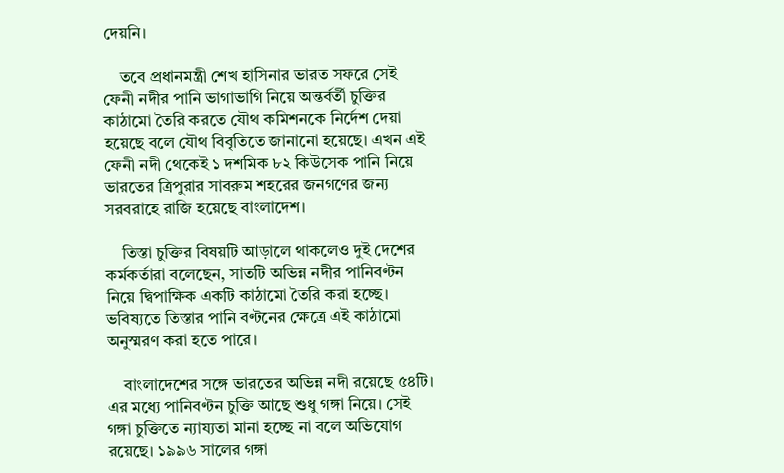দেয়নি।

    তবে প্রধানমন্ত্রী শেখ হাসিনার ভারত সফরে সেই ফেনী নদীর পানি ভাগাভাগি নিয়ে অন্তর্বর্তী চুক্তির কাঠামো তৈরি করতে যৌথ কমিশনকে নির্দেশ দেয়া হয়েছে বলে যৌথ বিবৃতিতে জানানো হয়েছে। এখন এই ফেনী নদী থেকেই ১ দশমিক ৮২ কিউসেক পানি নিয়ে ভারতের ত্রিপুরার সাবরুম শহরের জনগণের জন্য সরবরাহে রাজি হয়েছে বাংলাদেশ।

    তিস্তা চুক্তির বিষয়টি আড়ালে থাকলেও দুই দেশের কর্মকর্তারা বলেছেন, সাতটি অভিন্ন নদীর পানিবণ্টন নিয়ে দ্বিপাক্ষিক একটি কাঠামো তৈরি করা হচ্ছে। ভবিষ্যতে তিস্তার পানি বণ্টনের ক্ষেত্রে এই কাঠামো অনুস্মরণ করা হতে পারে।

    বাংলাদেশের সঙ্গে ভারতের অভিন্ন নদী রয়েছে ৫৪টি। এর মধ্যে পানিবণ্টন চুক্তি আছে শুধু গঙ্গা নিয়ে। সেই গঙ্গা চুক্তিতে ন্যায্যতা মানা হচ্ছে না বলে অভিযোগ রয়েছে। ১৯৯৬ সালের গঙ্গা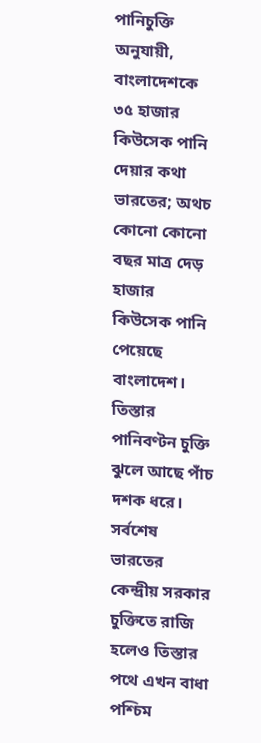পানিচুক্তি অনুযায়ী, বাংলাদেশকে ৩৫ হাজার কিউসেক পানি দেয়ার কথা ভারতের; অথচ কোনো কোনো বছর মাত্র দেড় হাজার কিউসেক পানি পেয়েছে বাংলাদেশ। তিস্তার পানিবণ্টন চুক্তি ঝুলে আছে পাঁচ দশক ধরে। সর্বশেষ ভারতের কেন্দ্রীয় সরকার চুক্তিতে রাজি হলেও তিস্তার পথে এখন বাধা পশ্চিম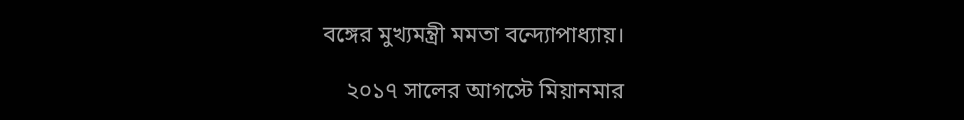বঙ্গের মুখ্যমন্ত্রী মমতা বন্দ্যোপাধ্যায়।

    ২০১৭ সালের আগস্টে মিয়ানমার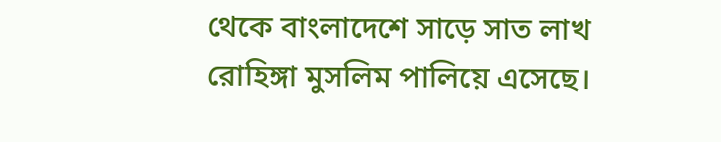থেকে বাংলাদেশে সাড়ে সাত লাখ রোহিঙ্গা মুসলিম পালিয়ে এসেছে।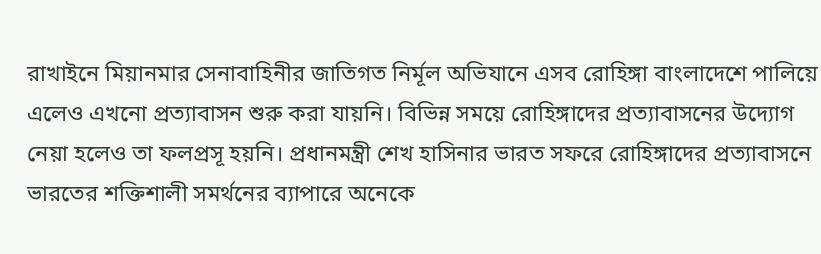রাখাইনে মিয়ানমার সেনাবাহিনীর জাতিগত নির্মূল অভিযানে এসব রোহিঙ্গা বাংলাদেশে পালিয়ে এলেও এখনো প্রত্যাবাসন শুরু করা যায়নি। বিভিন্ন সময়ে রোহিঙ্গাদের প্রত্যাবাসনের উদ্যোগ নেয়া হলেও তা ফলপ্রসূ হয়নি। প্রধানমন্ত্রী শেখ হাসিনার ভারত সফরে রোহিঙ্গাদের প্রত্যাবাসনে ভারতের শক্তিশালী সমর্থনের ব্যাপারে অনেকে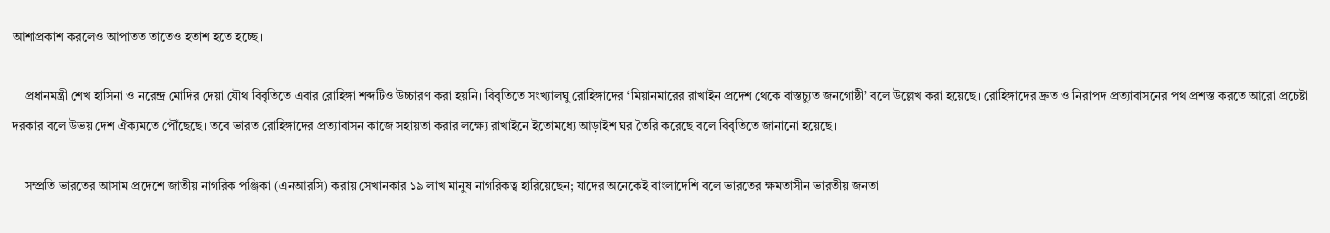আশাপ্রকাশ করলেও আপাতত তাতেও হতাশ হতে হচ্ছে।

    প্রধানমন্ত্রী শেখ হাসিনা ও নরেন্দ্র মোদির দেয়া যৌথ বিবৃতিতে এবার রোহিঙ্গা শব্দটিও উচ্চারণ করা হয়নি। বিবৃতিতে সংখ্যালঘু রোহিঙ্গাদের ‘মিয়ানমারের রাখাইন প্রদেশ থেকে বাস্তচ্যুত জনগোষ্ঠী’ বলে উল্লেখ করা হয়েছে। রোহিঙ্গাদের দ্রুত ও নিরাপদ প্রত্যাবাসনের পথ প্রশস্ত করতে আরো প্রচেষ্টা দরকার বলে উভয় দেশ ঐক্যমতে পৌঁছেছে। তবে ভারত রোহিঙ্গাদের প্রত্যাবাসন কাজে সহায়তা করার লক্ষ্যে রাখাইনে ইতোমধ্যে আড়াইশ ঘর তৈরি করেছে বলে বিবৃতিতে জানানো হয়েছে।

    সম্প্রতি ভারতের আসাম প্রদেশে জাতীয় নাগরিক পঞ্জিকা (এনআরসি) করায় সেখানকার ১৯ লাখ মানুষ নাগরিকত্ব হারিয়েছেন; যাদের অনেকেই বাংলাদেশি বলে ভারতের ক্ষমতাসীন ভারতীয় জনতা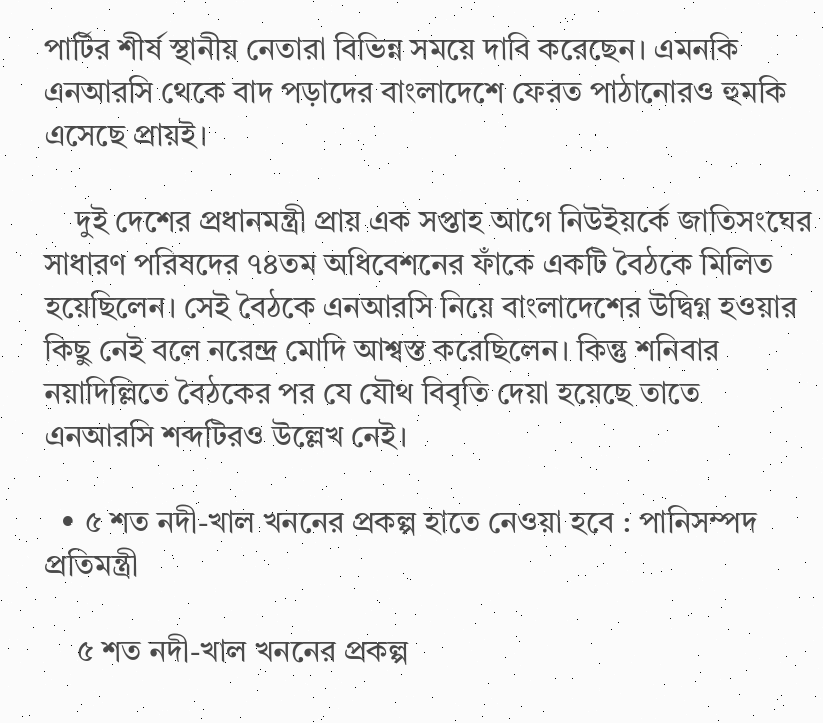পার্টির শীর্ষ স্থানীয় নেতারা বিভিন্ন সময়ে দাবি করেছেন। এমনকি এনআরসি থেকে বাদ পড়াদের বাংলাদেশে ফেরত পাঠানোরও হুমকি এসেছে প্রায়ই।

    দুই দেশের প্রধানমন্ত্রী প্রায় এক সপ্তাহ আগে নিউইয়র্কে জাতিসংঘের সাধারণ পরিষদের ৭৪তম অধিবেশনের ফাঁকে একটি বৈঠকে মিলিত হয়েছিলেন। সেই বৈঠকে এনআরসি নিয়ে বাংলাদেশের উদ্বিগ্ন হওয়ার কিছু নেই বলে নরেন্দ্র মোদি আশ্বস্ত করেছিলেন। কিন্তু শনিবার নয়াদিল্লিতে বৈঠকের পর যে যৌথ বিবৃতি দেয়া হয়েছে তাতে এনআরসি শব্দটিরও উল্লেখ নেই।

  • ৫ শত নদী-খাল খননের প্রকল্প হাতে নেওয়া হবে : পানিসম্পদ প্রতিমন্ত্রী

    ৫ শত নদী-খাল খননের প্রকল্প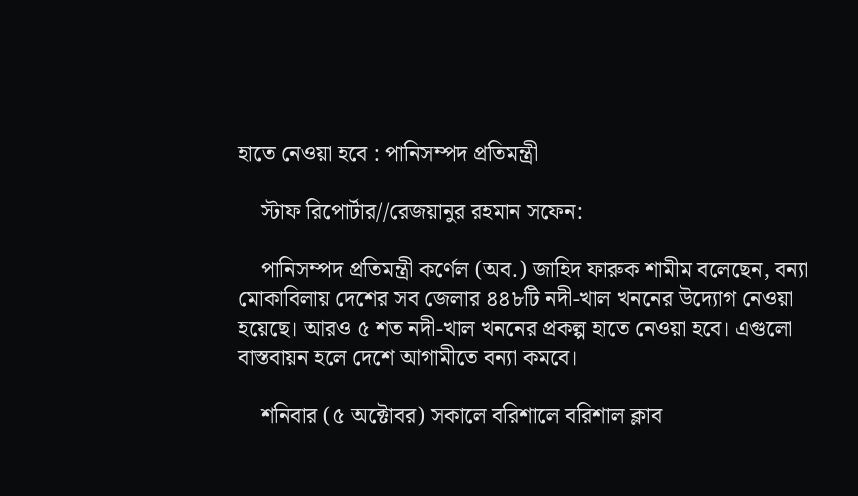হাতে নেওয়া হবে : পানিসম্পদ প্রতিমন্ত্রী

    স্টাফ রিপোর্টার//রেজয়ানুর রহমান সফেন:

    পানিসম্পদ প্রতিমন্ত্রী কর্ণেল (অব.) জাহিদ ফারুক শামীম বলেছেন, বন্যা মোকাবিলায় দেশের সব জেলার ৪৪৮টি নদী-খাল খননের উদ্যোগ নেওয়া হয়েছে। আরও ৫ শত নদী-খাল খননের প্রকল্প হাতে নেওয়া হবে। এগুলো বাস্তবায়ন হলে দেশে আগামীতে বন্যা কমবে।

    শনিবার (৫ অ‌ক্টোবর) সকা‌লে বরিশালে বরিশাল ক্লাব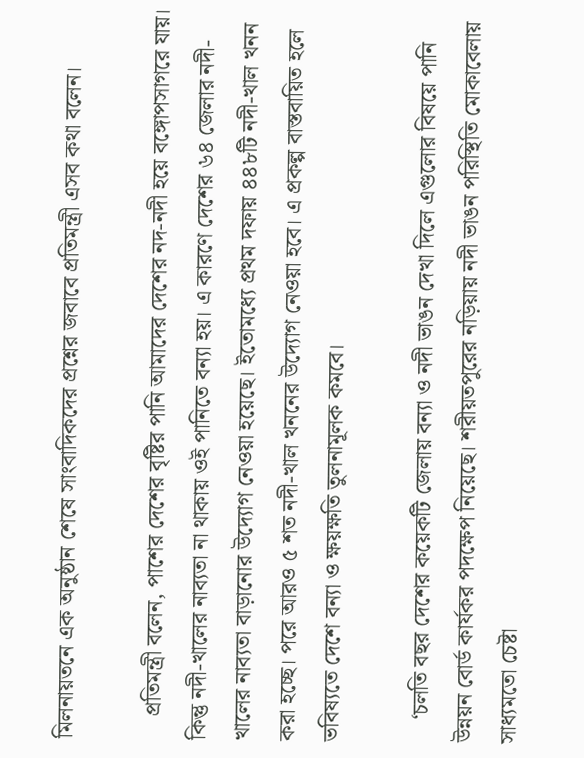মিলনায়তনে এক অনুষ্ঠান শেষে সাংবাদিকদের প্রশ্নের জবাবে প্রতিমন্ত্রী এসব কথা বলেন।

    প্রতিমন্ত্রী বলেন, পাশের দেশের বৃষ্টির পানি আমাদের দেশের নদ-নদী হয়ে বঙ্গোপসাগরে যায়। কিন্তু নদী-খালের নাব্যতা না থাকায় ওই পানিতে বন্যা হয়। এ কারণে দেশের ৬৪ জেলার নদী-খালের নাব্যতা বাড়ানোর উদ্যোগ নেওয়া হয়েছে। ইতোমধ্যে প্রথম দফায় ৪৪৮টি নদী-খাল খনন করা হচ্ছে। পরে আরও ৫ শত নদী-খাল খননের উদ্যোগ নেওয়া হবে। এ প্রকল্প বাস্তবায়িত হলে ভবিষ্যতে দেশে বন্যা ও ক্ষয়ক্ষতি তুলনামূলক কমবে।

    ‘চলতি বছর দেশের কয়েকটি জেলায় বন্যা ও নদী ভাঙন দেখা দিলে এগুলোর বিষয়ে পানি উন্নয়ন বোর্ড কার্যকর পদক্ষেপ নিয়েছে। শরীয়তপুরের নড়িয়ায় নদী ভাঙন পরিস্থিতি মোকাবেলায় সাধ্যমতো চেষ্টা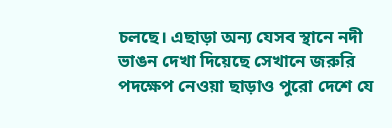চলছে। এছাড়া অন্য যেসব স্থা‌নে নদী ভাঙন দেখা দি‌য়ে‌ছে সেখা‌নে জরুরি পদ‌ক্ষেপ নেওয়া ছাড়াও পুরো দে‌শে যে‌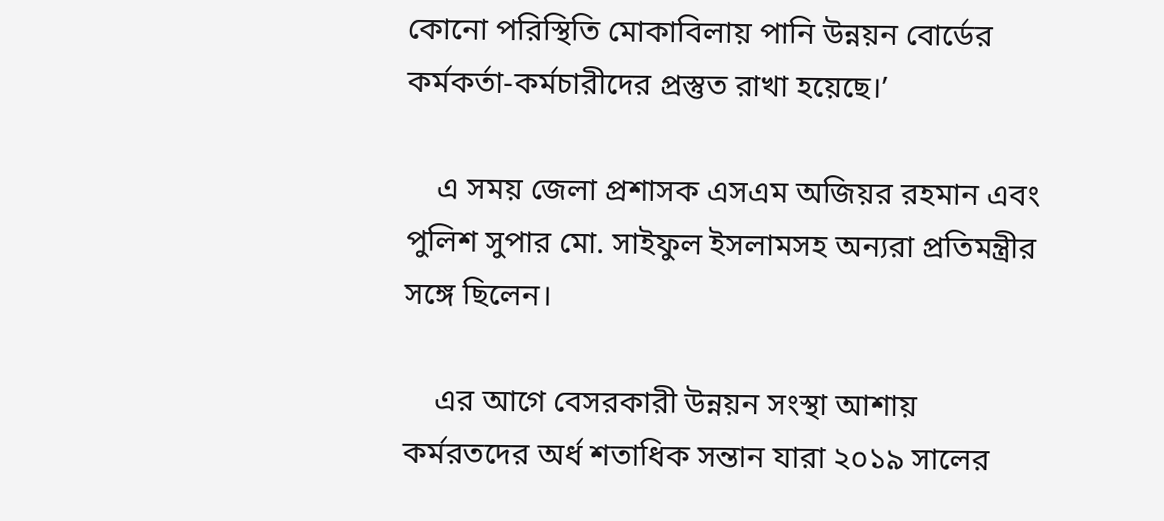কোনো প‌রি‌স্থি‌তি মোকা‌বিলায় পা‌নি উন্নয়ন বোর্ডের কর্মকর্তা-কর্মচারী‌দের প্রস্তুত রাখা হ‌য়ে‌ছে।’

    এ সময় জেলা প্রশাসক এসএম অজিয়র রহমান এবং পুলিশ সুপার মো. সাইফুল ইসলামসহ অন্যরা প্রতিমন্ত্রীর সঙ্গে ছিলেন।

    এর আগে বেসরকারী উন্নয়ন সংস্থা আশায় কর্মরতদের অর্ধ শতাধিক সন্তান যারা ২০১৯ সালের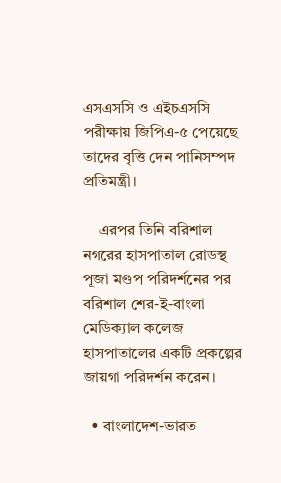এসএসসি ও এইচএসসি পরীক্ষায় জিপিএ-৫ পেয়েছে তাদের বৃত্তি দেন পানিসম্পদ প্রতিমন্ত্রী।

    এরপর তি‌নি ব‌রিশাল নগ‌রের হাসপাতাল রোডস্থ পূজা মণ্ডপ প‌রিদর্শনের পর ব‌রিশাল শের-ই-বাংলা মে‌ডি‌ক্যাল ক‌লেজ হাসপাতা‌লের এক‌টি প্রক‌ল্পের জায়গা প‌রিদর্শন ক‌রেন।

  • বাংলাদেশ-ভারত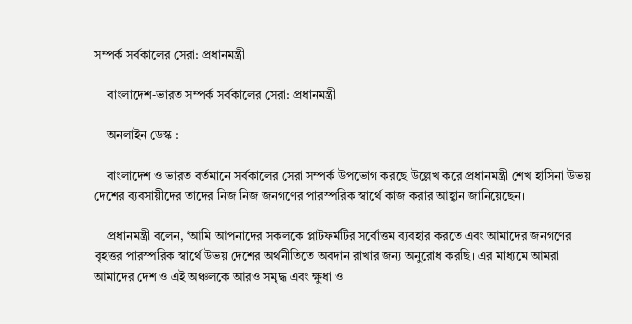সম্পর্ক সর্বকালের সেরা: প্রধানমন্ত্রী

    বাংলাদেশ-ভারত সম্পর্ক সর্বকালের সেরা: প্রধানমন্ত্রী

    অনলাইন ডেস্ক :

    বাংলাদেশ ও ভারত বর্তমানে সর্বকালের সেরা সম্পর্ক উপভোগ করছে উল্লেখ করে প্রধানমন্ত্রী শেখ হাসিনা উভয় দেশের ব্যবসায়ীদের তাদের নিজ নিজ জনগণের পারস্পরিক স্বার্থে কাজ করার আহ্বান জানিয়েছেন।

    প্রধানমন্ত্রী বলেন, ‘আমি আপনাদের সকলকে প্লাটফর্মটির সর্বোত্তম ব্যবহার করতে এবং আমাদের জনগণের বৃহত্তর পারস্পরিক স্বার্থে উভয় দেশের অর্থনীতিতে অবদান রাখার জন্য অনুরোধ করছি। এর মাধ্যমে আমরা আমাদের দেশ ও এই অঞ্চলকে আরও সমৃদ্ধ এবং ক্ষুধা ও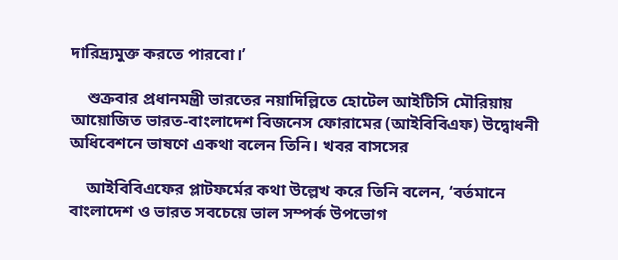দারিদ্র্যমুক্ত করতে পারবো।’

    শুক্রবার প্রধানমন্ত্রী ভারতের নয়াদিল্লিতে হোটেল আইটিসি মৌরিয়ায় আয়োজিত ভারত-বাংলাদেশ বিজনেস ফোরামের (আইবিবিএফ) উদ্বোধনী অধিবেশনে ভাষণে একথা বলেন তিনি। খবর বাসসের

    আইবিবিএফের প্লাটফর্মের কথা উল্লেখ করে তিনি বলেন, ‘বর্তমানে বাংলাদেশ ও ভারত সবচেয়ে ভাল সম্পর্ক উপভোগ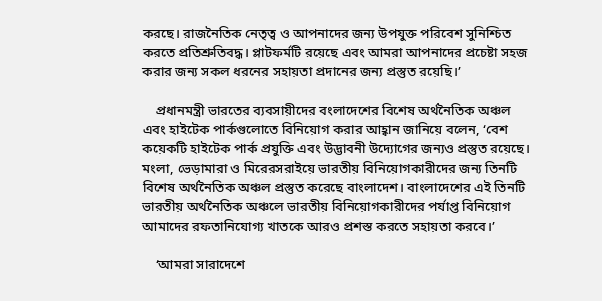করছে। রাজনৈতিক নেতৃত্ব ও আপনাদের জন্য উপযুক্ত পরিবেশ সুনিশ্চিত করতে প্রতিশ্রুতিবদ্ধ। প্লাটফর্মটি রয়েছে এবং আমরা আপনাদের প্রচেষ্টা সহজ করার জন্য সকল ধরনের সহায়তা প্রদানের জন্য প্রস্তুত রয়েছি।’

    প্রধানমন্ত্রী ভারতের ব্যবসায়ীদের বংলাদেশের বিশেষ অর্থনৈতিক অঞ্চল এবং হাইটেক পার্কগুলোতে বিনিয়োগ করার আহ্বান জানিয়ে বলেন, ‘বেশ কয়েকটি হাইটেক পার্ক প্রযুক্তি এবং উদ্ভাবনী উদ্যোগের জন্যও প্রস্তুত রয়েছে। মংলা, ভেড়ামারা ও মিরেরসরাইয়ে ভারতীয় বিনিয়োগকারীদের জন্য তিনটি বিশেষ অর্থনৈতিক অঞ্চল প্রস্তুত করেছে বাংলাদেশ। বাংলাদেশের এই তিনটি ভারতীয় অর্থনৈতিক অঞ্চলে ভারতীয় বিনিয়োগকারীদের পর্যাপ্ত বিনিয়োগ আমাদের রফতানিযোগ্য খাতকে আরও প্রশস্ত করতে সহায়তা করবে।’

    ‘আমরা সারাদেশে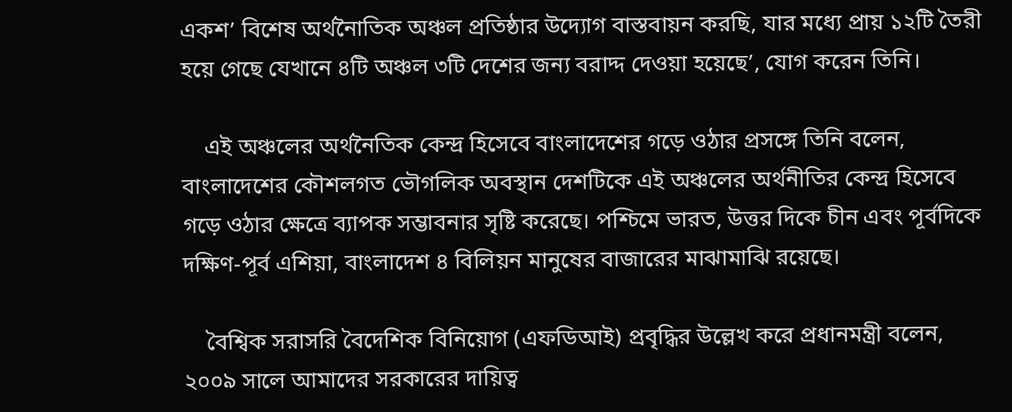একশ’ বিশেষ অর্থনৈাতিক অঞ্চল প্রতিষ্ঠার উদ্যোগ বাস্তবায়ন করছি, যার মধ্যে প্রায় ১২টি তৈরী হয়ে গেছে যেখানে ৪টি অঞ্চল ৩টি দেশের জন্য বরাদ্দ দেওয়া হয়েছে’, যোগ করেন তিনি।

    এই অঞ্চলের অর্থনৈতিক কেন্দ্র হিসেবে বাংলাদেশের গড়ে ওঠার প্রসঙ্গে তিনি বলেন, বাংলাদেশের কৌশলগত ভৌগলিক অবস্থান দেশটিকে এই অঞ্চলের অর্থনীতির কেন্দ্র হিসেবে গড়ে ওঠার ক্ষেত্রে ব্যাপক সম্ভাবনার সৃষ্টি করেছে। পশ্চিমে ভারত, উত্তর দিকে চীন এবং পূর্বদিকে দক্ষিণ-পূর্ব এশিয়া, বাংলাদেশ ৪ বিলিয়ন মানুষের বাজারের মাঝামাঝি রয়েছে।

    বৈশ্বিক সরাসরি বৈদেশিক বিনিয়োগ (এফডিআই) প্রবৃদ্ধির উল্লেখ করে প্রধানমন্ত্রী বলেন, ২০০৯ সালে আমাদের সরকারের দায়িত্ব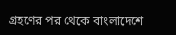গ্রহণের পর থেকে বাংলাদেশে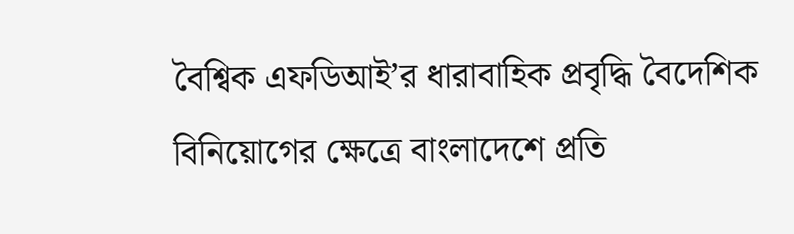বৈশ্বিক এফডিআই’র ধারাবাহিক প্রবৃদ্ধি বৈদেশিক বিনিয়োগের ক্ষেত্রে বাংলাদেশে প্রতি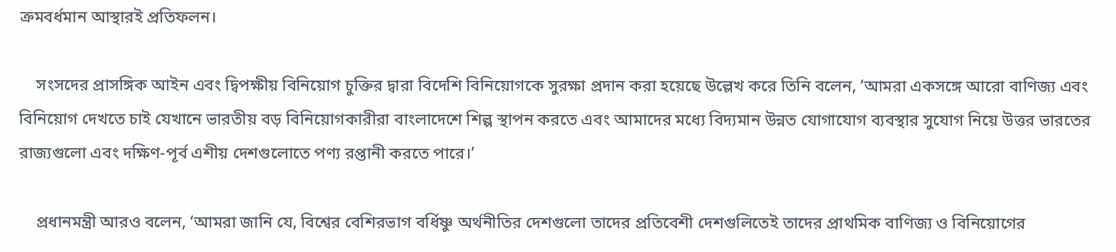ক্রমবর্ধমান আস্থারই প্রতিফলন।

    সংসদের প্রাসঙ্গিক আইন এবং দ্বিপক্ষীয় বিনিয়োগ চুক্তির দ্বারা বিদেশি বিনিয়োগকে সুরক্ষা প্রদান করা হয়েছে উল্লেখ করে তিনি বলেন, ‘আমরা একসঙ্গে আরো বাণিজ্য এবং বিনিয়োগ দেখতে চাই যেখানে ভারতীয় বড় বিনিয়োগকারীরা বাংলাদেশে শিল্প স্থাপন করতে এবং আমাদের মধ্যে বিদ্যমান উন্নত যোগাযোগ ব্যবস্থার সুযোগ নিয়ে উত্তর ভারতের রাজ্যগুলো এবং দক্ষিণ-পূর্ব এশীয় দেশগুলোতে পণ্য রপ্তানী করতে পারে।’

    প্রধানমন্ত্রী আরও বলেন, ‘আমরা জানি যে, বিশ্বের বেশিরভাগ বর্ধিষ্ণু অর্থনীতির দেশগুলো তাদের প্রতিবেশী দেশগুলিতেই তাদের প্রাথমিক বাণিজ্য ও বিনিয়োগের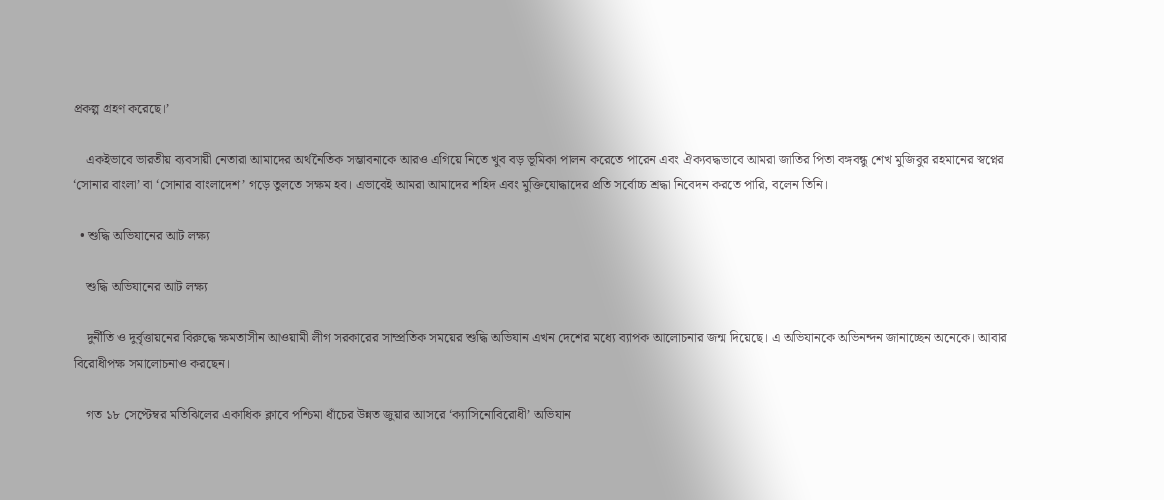প্রকল্প গ্রহণ করেছে।’

    একইভাবে ভারতীয় ব্যবসায়ী নেতারা আমাদের অর্থনৈতিক সম্ভাবনাকে আরও এগিয়ে নিতে খুব বড় ভূমিকা পালন করেতে পারেন এবং ঐক্যবদ্ধভাবে আমরা জাতির পিতা বঙ্গবন্ধু শেখ মুজিবুর রহমানের স্বপ্নের ‘সোনার বাংলা’ বা ‘সোনার বাংলাদেশ’ গড়ে তুলতে সক্ষম হব। এভাবেই আমরা আমাদের শহিদ এবং মুক্তিযোদ্ধাদের প্রতি সর্বোচ্চ শ্রদ্ধা নিবেদন করতে পারি, বলেন তিনি।

  • শুদ্ধি অভিযানের আট লক্ষ্য

    শুদ্ধি অভিযানের আট লক্ষ্য

    দুর্নীতি ও দুর্বৃত্তায়নের বিরুদ্ধে ক্ষমতাসীন আওয়ামী লীগ সরকারের সাম্প্রতিক সময়ের শুদ্ধি অভিযান এখন দেশের মধ্যে ব্যাপক আলোচনার জন্ম দিয়েছে। এ অভিযানকে অভিনন্দন জানাচ্ছেন অনেকে। আবার বিরোধীপক্ষ সমালোচনাও করছেন।

    গত ১৮ সেপ্টেম্বর মতিঝিলের একাধিক ক্লাবে পশ্চিমা ধাঁচের উন্নত জুয়ার আসরে ‘ক্যাসিনোবিরোধী’ অভিযান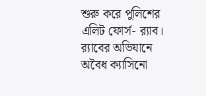শুরু করে পুলিশের এলিট ফোর্স- র‍্যাব। র‍্যাবের অভিযানে অবৈধ ক্যাসিনো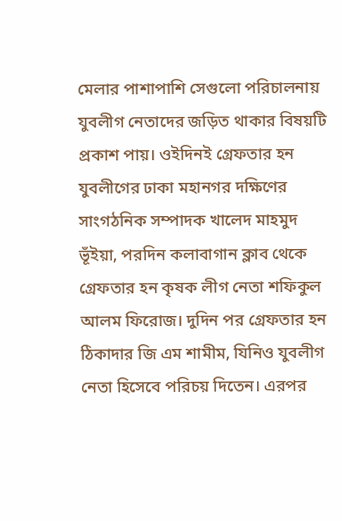মেলার পাশাপাশি সেগুলো পরিচালনায় যুবলীগ নেতাদের জড়িত থাকার বিষয়টি প্রকাশ পায়। ওইদিনই গ্রেফতার হন যুবলীগের ঢাকা মহানগর দক্ষিণের সাংগঠনিক সম্পাদক খালেদ মাহমুদ ভূঁইয়া, পরদিন কলাবাগান ক্লাব থেকে গ্রেফতার হন কৃষক লীগ নেতা শফিকুল আলম ফিরোজ। দুদিন পর গ্রেফতার হন ঠিকাদার জি এম শামীম, যিনিও যুবলীগ নেতা হিসেবে পরিচয় দিতেন। এরপর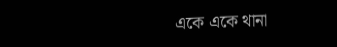একে একে থানা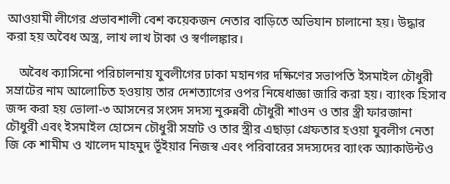আওয়ামী লীগের প্রভাবশালী বেশ কয়েকজন নেতার বাড়িতে অভিযান চালানো হয়। উদ্ধার করা হয় অবৈধ অস্ত্র, লাখ লাখ টাকা ও স্বর্ণালঙ্কার।

    অবৈধ ক্যাসিনো পরিচালনায় যুবলীগের ঢাকা মহানগর দক্ষিণের সভাপতি ইসমাইল চৌধুরী সম্রাটের নাম আলোচিত হওয়ায় তার দেশত্যাগের ওপর নিষেধাজ্ঞা জারি করা হয়। ব্যাংক হিসাব জব্দ করা হয় ভোলা-৩ আসনের সংসদ সদস্য নুরুন্নবী চৌধুরী শাওন ও তার স্ত্রী ফারজানা চৌধুরী এবং ইসমাইল হোসেন চৌধুরী সম্রাট ও তার স্ত্রীর এছাড়া গ্রেফতার হওয়া যুবলীগ নেতা জি কে শামীম ও খালেদ মাহমুদ ভূঁইয়ার নিজস্ব এবং পরিবারের সদস্যদের ব্যাংক অ্যাকাউন্টও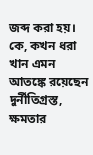জব্দ করা হয়। কে, কখন ধরা খান এমন আতঙ্কে রয়েছেন দুর্নীতিগ্রস্ত, ক্ষমতার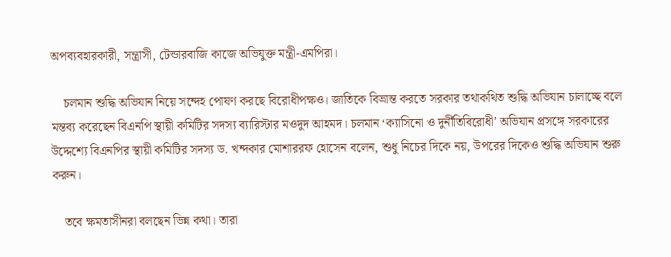অপব্যবহারকারী, সন্ত্রাসী, টেন্ডারবাজি কাজে অভিযুক্ত মন্ত্রী-এমপিরা।

    চলমান শুদ্ধি অভিযান নিয়ে সন্দেহ পোষণ করছে বিরোধীপক্ষও। জাতিকে বিভ্রান্ত করতে সরকার তথাকথিত শুদ্ধি অভিযান চালাচ্ছে বলে মন্তব্য করেছেন বিএনপি স্থায়ী কমিটির সদস্য ব্যারিস্টার মওদুদ আহমদ। চলমান ‘ক্যাসিনো ও দুর্নীতিবিরোধী’ অভিযান প্রসঙ্গে সরকারের উদ্দেশ্যে বিএনপির স্থায়ী কমিটির সদস্য ড. খন্দকার মোশাররফ হোসেন বলেন, শুধু নিচের দিকে নয়, উপরের দিকেও শুদ্ধি অভিযান শুরু করুন।

    তবে ক্ষমতাসীনরা বলছেন ভিন্ন কথা। তারা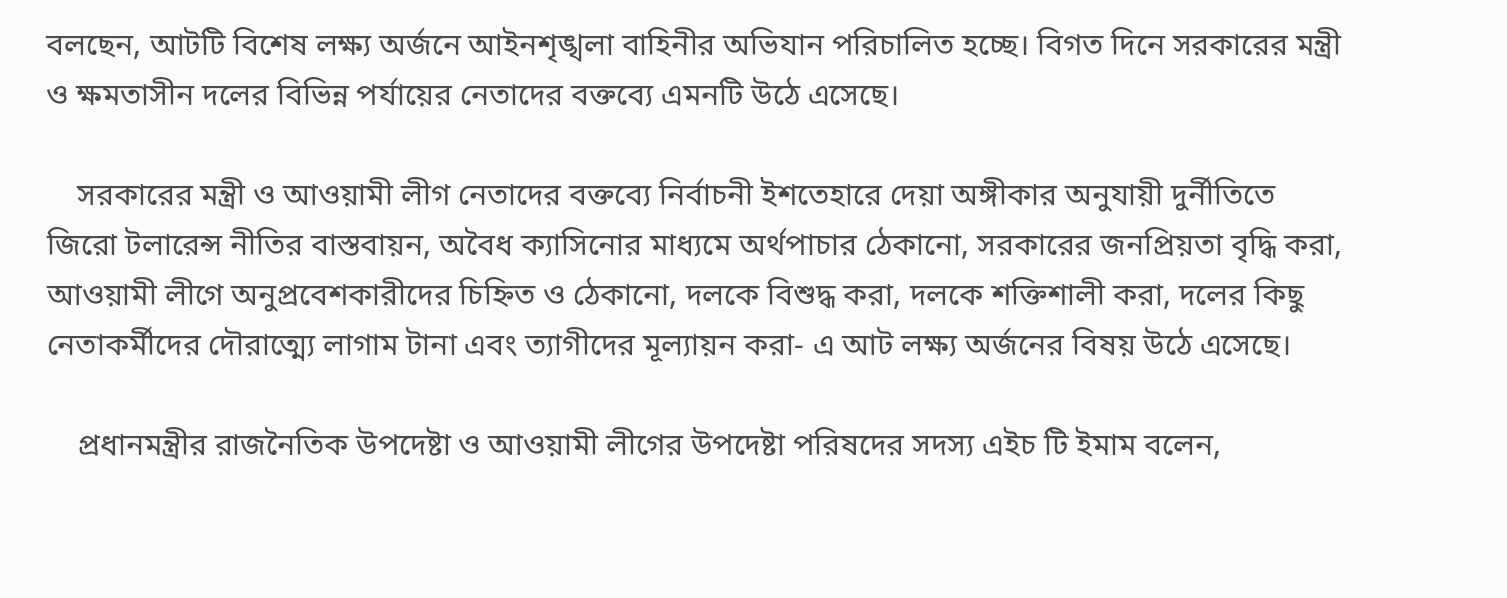বলছেন, আটটি বিশেষ লক্ষ্য অর্জনে আইনশৃঙ্খলা বাহিনীর অভিযান পরিচালিত হচ্ছে। বিগত দিনে সরকারের মন্ত্রী ও ক্ষমতাসীন দলের বিভিন্ন পর্যায়ের নেতাদের বক্তব্যে এমনটি উঠে এসেছে।

    সরকারের মন্ত্রী ও আওয়ামী লীগ নেতাদের বক্তব্যে নির্বাচনী ইশতেহারে দেয়া অঙ্গীকার অনুযায়ী দুর্নীতিতে জিরো টলারেন্স নীতির বাস্তবায়ন, অবৈধ ক্যাসিনোর মাধ্যমে অর্থপাচার ঠেকানো, সরকারের জনপ্রিয়তা বৃদ্ধি করা, আওয়ামী লীগে অনুপ্রবেশকারীদের চিহ্নিত ও ঠেকানো, দলকে বিশুদ্ধ করা, দলকে শক্তিশালী করা, দলের কিছু নেতাকর্মীদের দৌরাত্ম্যে লাগাম টানা এবং ত্যাগীদের মূল্যায়ন করা- এ আট লক্ষ্য অর্জনের বিষয় উঠে এসেছে।

    প্রধানমন্ত্রীর রাজনৈতিক উপদেষ্টা ও আওয়ামী লীগের উপদেষ্টা পরিষদের সদস্য এইচ টি ইমাম বলেন,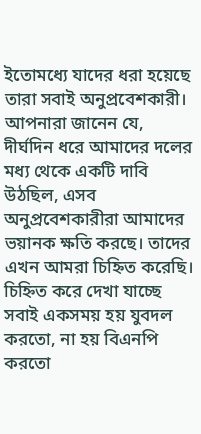ইতোমধ্যে যাদের ধরা হয়েছে তারা সবাই অনুপ্রবেশকারী। আপনারা জানেন যে, দীর্ঘদিন ধরে আমাদের দলের মধ্য থেকে একটি দাবি উঠছিল, এসব অনুপ্রবেশকারীরা আমাদের ভয়ানক ক্ষতি করছে। তাদের এখন আমরা চিহ্নিত করেছি। চিহ্নিত করে দেখা যাচ্ছে সবাই একসময় হয় যুবদল করতো, না হয় বিএনপি করতো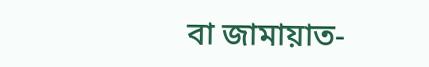বা জামায়াত-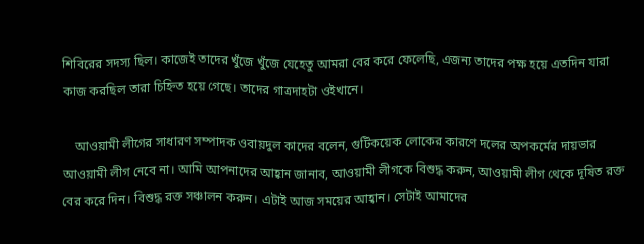শিবিরের সদস্য ছিল। কাজেই তাদের খুঁজে খুঁজে যেহেতু আমরা বের করে ফেলেছি, এজন্য তাদের পক্ষ হয়ে এতদিন যারা কাজ করছিল তারা চিহ্নিত হয়ে গেছে। তাদের গাত্রদাহটা ওইখানে।

    আওয়ামী লীগের সাধারণ সম্পাদক ওবায়দুল কাদের বলেন, গুটিকয়েক লোকের কারণে দলের অপকর্মের দায়ভার আওয়ামী লীগ নেবে না। আমি আপনাদের আহ্বান জানাব, আওয়ামী লীগকে বিশুদ্ধ করুন, আওয়ামী লীগ থেকে দূষিত রক্ত বের করে দিন। বিশুদ্ধ রক্ত সঞ্চালন করুন। এটাই আজ সময়ের আহ্বান। সেটাই আমাদের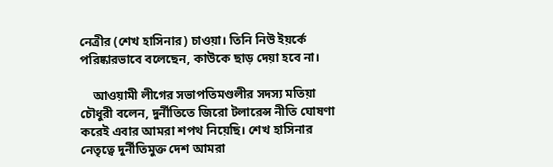নেত্রীর (শেখ হাসিনার) চাওয়া। তিনি নিউ ইয়র্কে পরিষ্কারভাবে বলেছেন, কাউকে ছাড় দেয়া হবে না।

    আওয়ামী লীগের সভাপতিমণ্ডলীর সদস্য মতিয়া চৌধুরী বলেন, দুর্নীতিতে জিরো টলারেন্স নীতি ঘোষণা করেই এবার আমরা শপথ নিয়েছি। শেখ হাসিনার নেতৃত্বে দুর্নীতিমুক্ত দেশ আমরা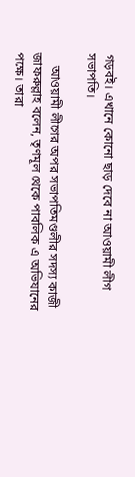গড়বই। এখানে কোনো ছাড় দেবে না আওয়ামী লীগ সভাপতি।

    আওয়ামী লীগের অপর সভাপতিমণ্ডলীর সদস্য কাজী জাফরুল্লাহ বলেন, তৃণমূল থেকে পাবলিক এ অভিযানের পক্ষে। তারা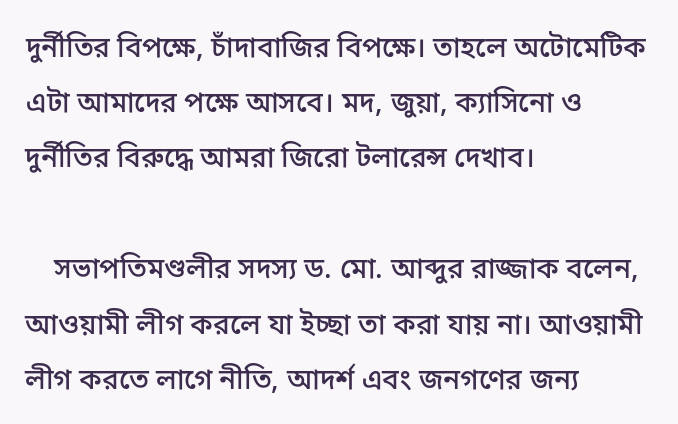দুর্নীতির বিপক্ষে, চাঁদাবাজির বিপক্ষে। তাহলে অটোমেটিক এটা আমাদের পক্ষে আসবে। মদ, জুয়া, ক্যাসিনো ও দুর্নীতির বিরুদ্ধে আমরা জিরো টলারেন্স দেখাব।

    সভাপতিমণ্ডলীর সদস্য ড. মো. আব্দুর রাজ্জাক বলেন, আওয়ামী লীগ করলে যা ইচ্ছা তা করা যায় না। আওয়ামী লীগ করতে লাগে নীতি, আদর্শ এবং জনগণের জন্য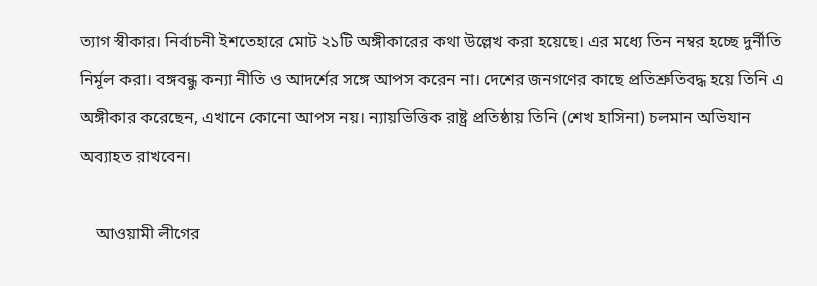ত্যাগ স্বীকার। নির্বাচনী ইশতেহারে মোট ২১টি অঙ্গীকারের কথা উল্লেখ করা হয়েছে। এর মধ্যে তিন নম্বর হচ্ছে দুর্নীতি নির্মূল করা। বঙ্গবন্ধু কন্যা নীতি ও আদর্শের সঙ্গে আপস করেন না। দেশের জনগণের কাছে প্রতিশ্রুতিবদ্ধ হয়ে তিনি এ অঙ্গীকার করেছেন, এখানে কোনো আপস নয়। ন্যায়ভিত্তিক রাষ্ট্র প্রতিষ্ঠায় তিনি (শেখ হাসিনা) চলমান অভিযান অব্যাহত রাখবেন।

    আওয়ামী লীগের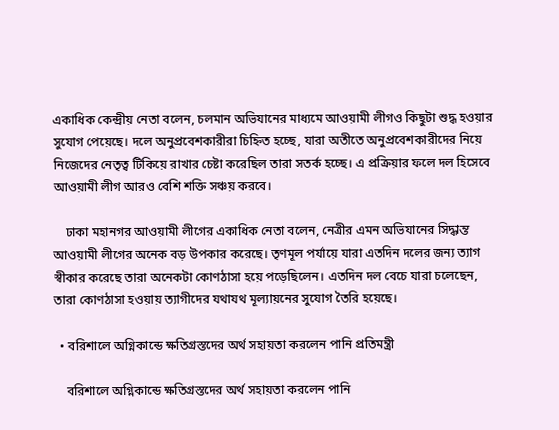একাধিক কেন্দ্রীয় নেতা বলেন, চলমান অভিযানের মাধ্যমে আওয়ামী লীগও কিছুটা শুদ্ধ হওয়ার সুযোগ পেয়েছে। দলে অনুপ্রবেশকারীরা চিহ্নিত হচ্ছে, যারা অতীতে অনুপ্রবেশকারীদের নিয়ে নিজেদের নেতৃত্ব টিকিয়ে রাখার চেষ্টা করেছিল তারা সতর্ক হচ্ছে। এ প্রক্রিয়ার ফলে দল হিসেবে আওয়ামী লীগ আরও বেশি শক্তি সঞ্চয় করবে।

    ঢাকা মহানগর আওয়ামী লীগের একাধিক নেতা বলেন, নেত্রীর এমন অভিযানের সিদ্ধান্ত আওয়ামী লীগের অনেক বড় উপকার করেছে। তৃণমূল পর্যায়ে যারা এতদিন দলের জন্য ত্যাগ স্বীকার করেছে তারা অনেকটা কোণঠাসা হয়ে পড়েছিলেন। এতদিন দল বেচে যারা চলেছেন, তারা কোণঠাসা হওয়ায় ত্যাগীদের যথাযথ মূল্যায়নের সুযোগ তৈরি হয়েছে।

  • বরিশালে অগ্নিকান্ডে ক্ষতিগ্রস্তদের অর্থ সহায়তা করলেন পানি প্রতিমন্ত্রী

    বরিশালে অগ্নিকান্ডে ক্ষতিগ্রস্তদের অর্থ সহায়তা করলেন পানি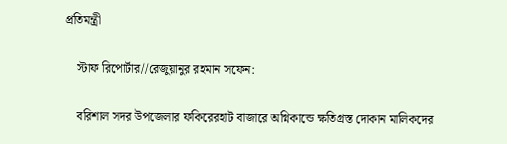প্রতিমন্ত্রী

    স্টাফ রিপোর্টার//রেজুয়ানুর রহমান সফেন:

    বরিশাল সদর উপজেলার ফকিরেরহাট বাজারে অগ্নিকান্ডে ক্ষতিগ্রস্ত দোকান মালিকদের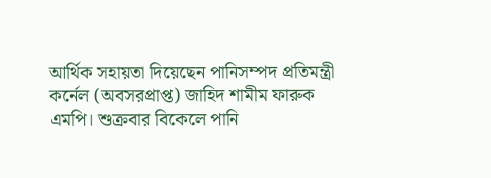আর্থিক সহায়তা দিয়েছেন পানিসম্পদ প্রতিমন্ত্রী কর্নেল (অবসরপ্রাপ্ত) জাহিদ শামীম ফারুক এমপি। শুক্রবার বিকেলে পানি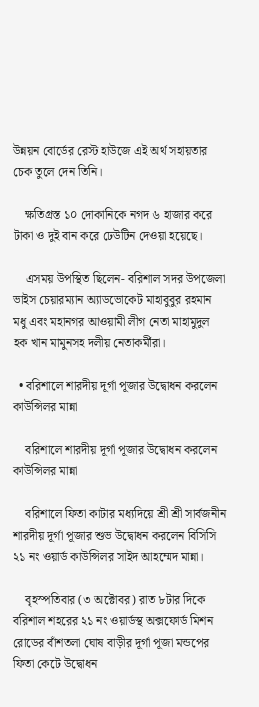উন্নয়ন বোর্ডের রেস্ট হাউজে এই অর্থ সহায়তার চেক তুলে দেন তিনি।

    ক্ষতিগ্রস্ত ১০ দোকানিকে নগদ ৬ হাজার করে টাকা ও দুই বান করে ঢেউটিন দেওয়া হয়েছে।

    এসময় উপস্থিত ছিলেন- বরিশাল সদর উপজেলা ভাইস চেয়ারম্যান অ্যাডভোকেট মাহাবুবুর রহমান মধু এবং মহানগর আওয়ামী লীগ নেতা মাহামুদুল হক খান মামুনসহ দলীয় নেতাকর্মীরা।

  • বরিশালে শারদীয় দূর্গা পূজার উদ্বোধন করলেন কাউন্সিলর মান্না

    বরিশালে শারদীয় দূর্গা পূজার উদ্বোধন করলেন কাউন্সিলর মান্না

    বরিশালে ফিতা কাটার মধ্যদিয়ে শ্রী শ্রী সার্বজনীন শারদীয় দূর্গা পূজার শুভ উদ্বোধন করলেন বিসিসি ২১ নং ওয়ার্ড কাউন্সিলর সাইদ আহম্মেদ মান্না।

    বৃহস্পতিবার (৩ অক্টোবর) রাত ৮টার দিকে বরিশাল শহরের ২১ নং ওয়ার্ডস্থ অক্সফোর্ড মিশন রোডের বাঁশতলা ঘোষ বাড়ীর দূর্গা পূজা মন্ডপের ফিতা কেটে উদ্বোধন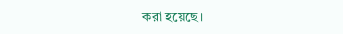করা হয়েছে।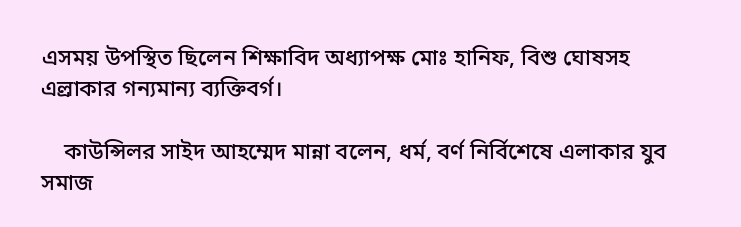এসময় উপস্থিত ছিলেন শিক্ষাবিদ অধ্যাপক্ষ মোঃ হানিফ, বিশু ঘোষসহ এ্রলাকার গন্যমান্য ব্যক্তিবর্গ।

    কাউন্সিলর সাইদ আহম্মেদ মান্না বলেন, ধর্ম, বর্ণ নির্বিশেষে এলাকার যুব সমাজ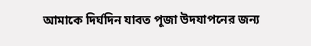আমাকে দির্ঘদিন যাবত পূজা উদযাপনের জন্য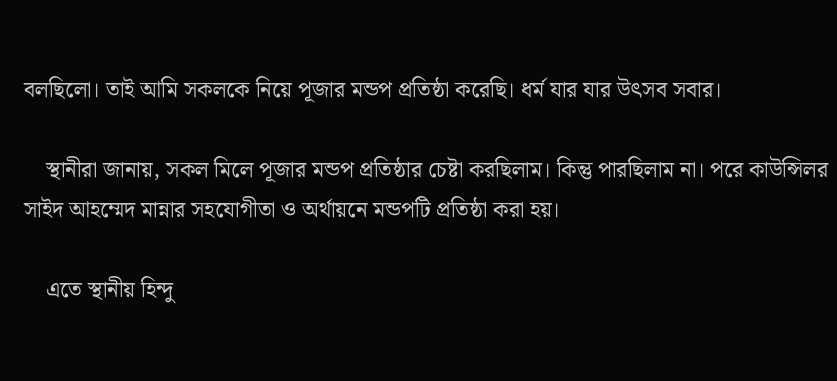বলছিলো। তাই আমি সকলকে নিয়ে পূজার মন্ডপ প্রতিষ্ঠা করেছি। ধর্ম যার যার উৎসব সবার।

    স্থানীরা জানায়, সকল মিলে পূজার মন্ডপ প্রতিষ্ঠার চেষ্টা করছিলাম। কিন্তু পারছিলাম না। পরে কাউন্সিলর সাইদ আহম্মেদ মান্নার সহযোগীতা ও অর্থায়নে মন্ডপটি প্রতিষ্ঠা করা হয়।

    এতে স্থানীয় হিন্দু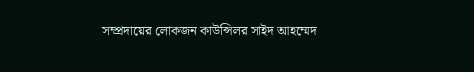সম্প্রদায়ের লোকজন কাউন্সিলর সাইদ আহম্মেদ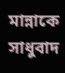মান্নাকে সাধুবাদ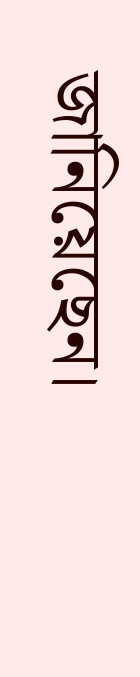জানিয়েছেন।